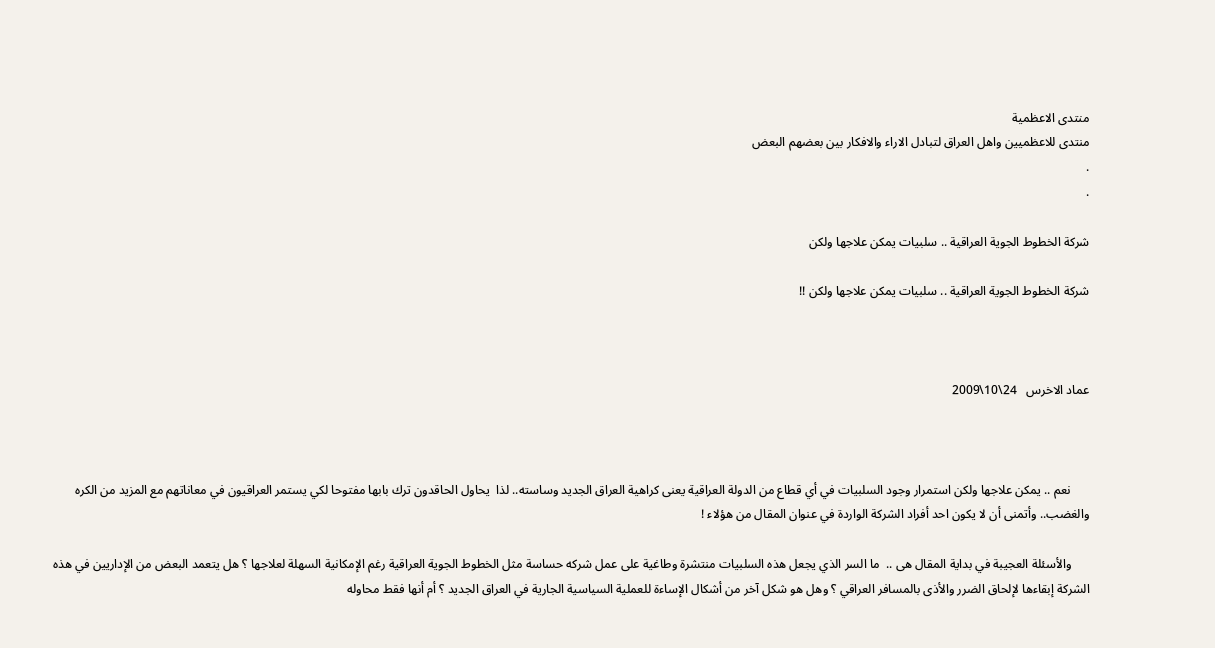منتدى الاعظمية
منتدى للاعظميين واهل العراق لتبادل الاراء والافكار بين بعضهم البعض
.
.

شركة الخطوط الجوية العراقية .. سلبيات يمكن علاجها ولكن

شركة الخطوط الجوية العراقية .. سلبيات يمكن علاجها ولكن !!



عماد الاخرس   24\10\2009



      نعم .. يمكن علاجها ولكن استمرار وجود السلبيات في أي قطاع من الدولة العراقية يعنى كراهية العراق الجديد وساسته.. لذا  يحاول الحاقدون ترك بابها مفتوحا لكي يستمر العراقيون في معاناتهم مع المزيد من الكره والغضب.. وأتمنى أن لا يكون احد أفراد الشركة الواردة في عنوان المقال من هؤلاء !

      والأسئلة العجيبة في بداية المقال هى ..  ما السر الذي يجعل هذه السلبيات منتشرة وطاغية على عمل شركه حساسة مثل الخطوط الجوية العراقية رغم الإمكانية السهلة لعلاجها ؟ هل يتعمد البعض من الإداريين في هذه الشركة إبقاءها لإلحاق الضرر والأذى بالمسافر العراقي ؟ وهل هو شكل آخر من أشكال الإساءة للعملية السياسية الجارية في العراق الجديد ؟ أم أنها فقط محاوله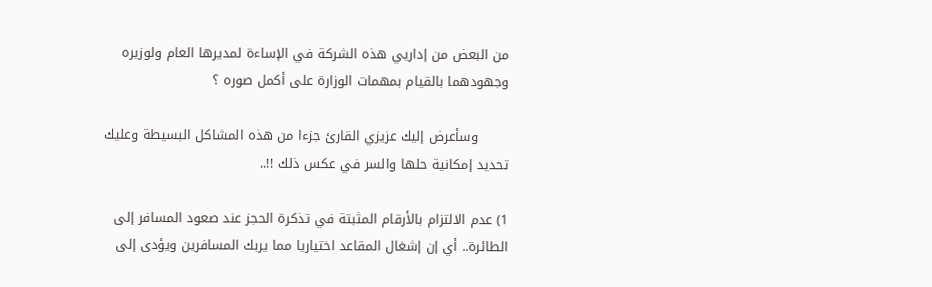من البعض من إداريي هذه الشركة في الإساءة لمديرها العام ولوزيره وجهودهما بالقيام بمهمات الوزارة على أكمل صوره ؟

       وسأعرض إليك عزيزي القارئ جزءا من هذه المشاكل البسيطة وعليك تحديد إمكانية حلها والسر في عكس ذلك !!..

1) عدم الالتزام بالأرقام المثبتة في تذكرة الحجز عند صعود المسافر إلى الطائرة.. أي إن إشغال المقاعد اختياريا مما يربك المسافرين ويؤدى إلى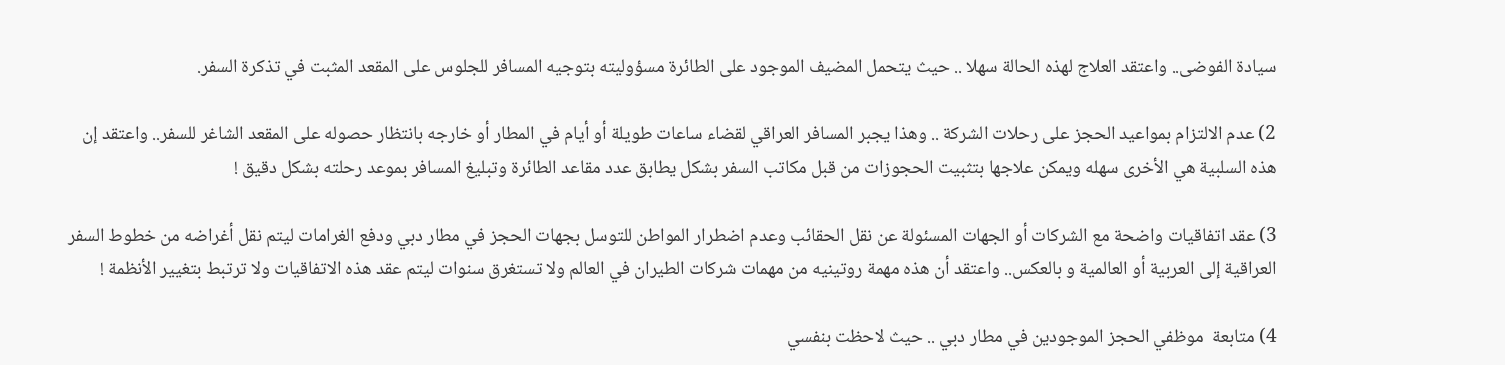سيادة الفوضى.. واعتقد العلاج لهذه الحالة سهلا .. حيث يتحمل المضيف الموجود على الطائرة مسؤوليته بتوجيه المسافر للجلوس على المقعد المثبت في تذكرة السفر.

2) عدم الالتزام بمواعيد الحجز على رحلات الشركة .. وهذا يجبر المسافر العراقي لقضاء ساعات طويلة أو أيام في المطار أو خارجه بانتظار حصوله على المقعد الشاغر للسفر.. واعتقد إن هذه السلبية هي الأخرى سهله ويمكن علاجها بتثبيت الحجوزات من قبل مكاتب السفر بشكل يطابق عدد مقاعد الطائرة وتبليغ المسافر بموعد رحلته بشكل دقيق !

3) عقد اتفاقيات واضحة مع الشركات أو الجهات المسئولة عن نقل الحقائب وعدم اضطرار المواطن للتوسل بجهات الحجز في مطار دبي ودفع الغرامات ليتم نقل أغراضه من خطوط السفر العراقية إلى العربية أو العالمية و بالعكس.. واعتقد أن هذه مهمة روتينيه من مهمات شركات الطيران في العالم ولا تستغرق سنوات ليتم عقد هذه الاتفاقيات ولا ترتبط بتغيير الأنظمة !

4) متابعة  موظفي الحجز الموجودين في مطار دبي .. حيث لاحظت بنفسي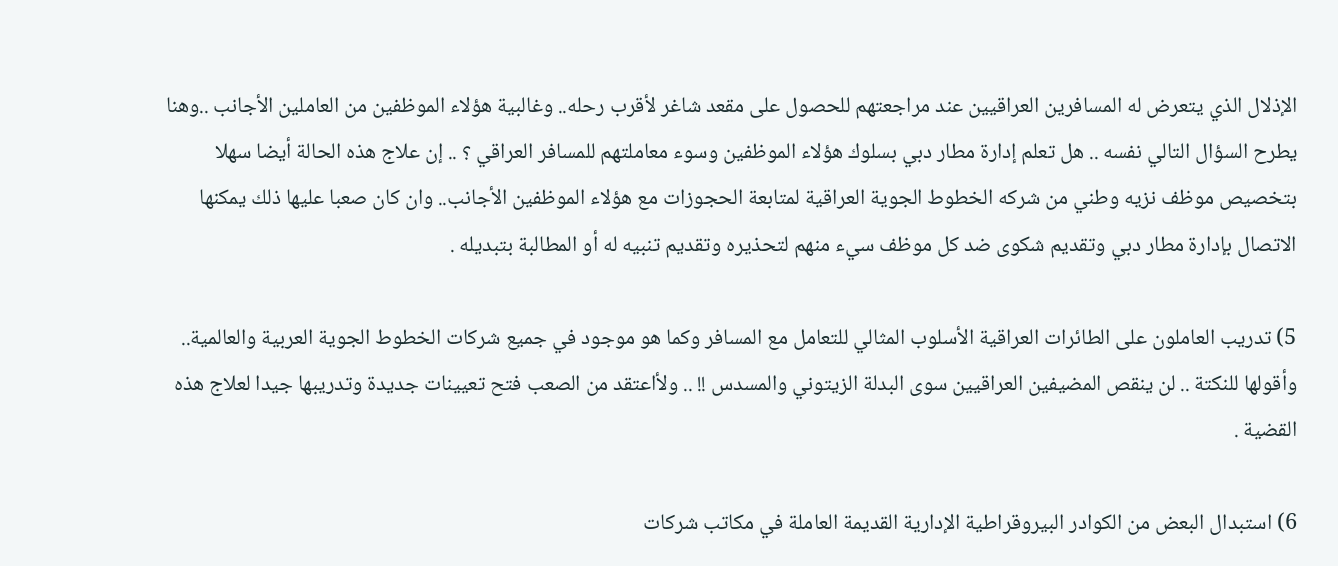الإذلال الذي يتعرض له المسافرين العراقيين عند مراجعتهم للحصول على مقعد شاغر لأقرب رحله.. وغالبية هؤلاء الموظفين من العاملين الأجانب ..وهنا يطرح السؤال التالي نفسه .. هل تعلم إدارة مطار دبي بسلوك هؤلاء الموظفين وسوء معاملتهم للمسافر العراقي ؟ .. إن علاج هذه الحالة أيضا سهلا بتخصيص موظف نزيه وطني من شركه الخطوط الجوية العراقية لمتابعة الحجوزات مع هؤلاء الموظفين الأجانب.. وان كان صعبا عليها ذلك يمكنها الاتصال بإدارة مطار دبي وتقديم شكوى ضد كل موظف سيء منهم لتحذيره وتقديم تنبيه له أو المطالبة بتبديله .

5) تدريب العاملون على الطائرات العراقية الأسلوب المثالي للتعامل مع المسافر وكما هو موجود في جميع شركات الخطوط الجوية العربية والعالمية.. وأقولها للنكتة .. لن ينقص المضيفين العراقيين سوى البدلة الزيتوني والمسدس !! .. ولأاعتقد من الصعب فتح تعيينات جديدة وتدريبها جيدا لعلاج هذه القضية .

6) استبدال البعض من الكوادر البيروقراطية الإدارية القديمة العاملة في مكاتب شركات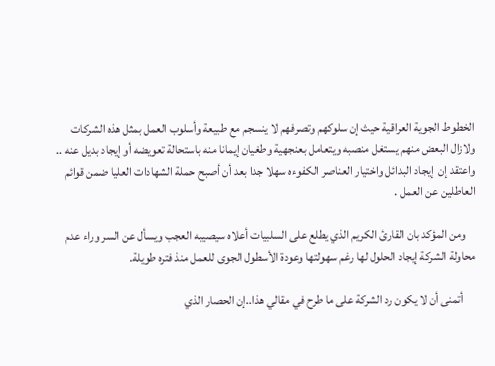الخطوط الجوية العراقية حيث إن سلوكهم وتصرفهم لا ينسجم مع طبيعة وأسلوب العمل بمثل هذه الشركات ولازال البعض منهم يستغل منصبه ويتعامل بعنجهية وطغيان إيمانا منه باستحالة تعويضه أو إيجاد بديل عنه .. واعتقد إن  إيجاد البدائل واختيار العناصر الكفوءه سهلا جدا بعد أن أصبح حملة الشهادات العليا ضمن قوائم العاطلين عن العمل .

    ومن المؤكد بان القارئ الكريم الذي يطلع على السلبيات أعلاه سيصيبه العجب ويسأل عن السر وراء عدم محاولة الشركة إيجاد الحلول لها رغم سهولتها وعودة الأسطول الجوى للعمل منذ فتره طويلة.

     أتمنى أن لا يكون رد الشركة على ما طرح في مقالي هذا..إن الحصار الذي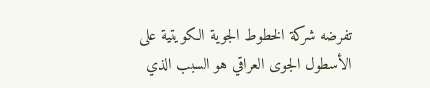تفرضه شركة الخطوط الجوية الكويتية على الأسطول الجوى العراقي هو السبب الذي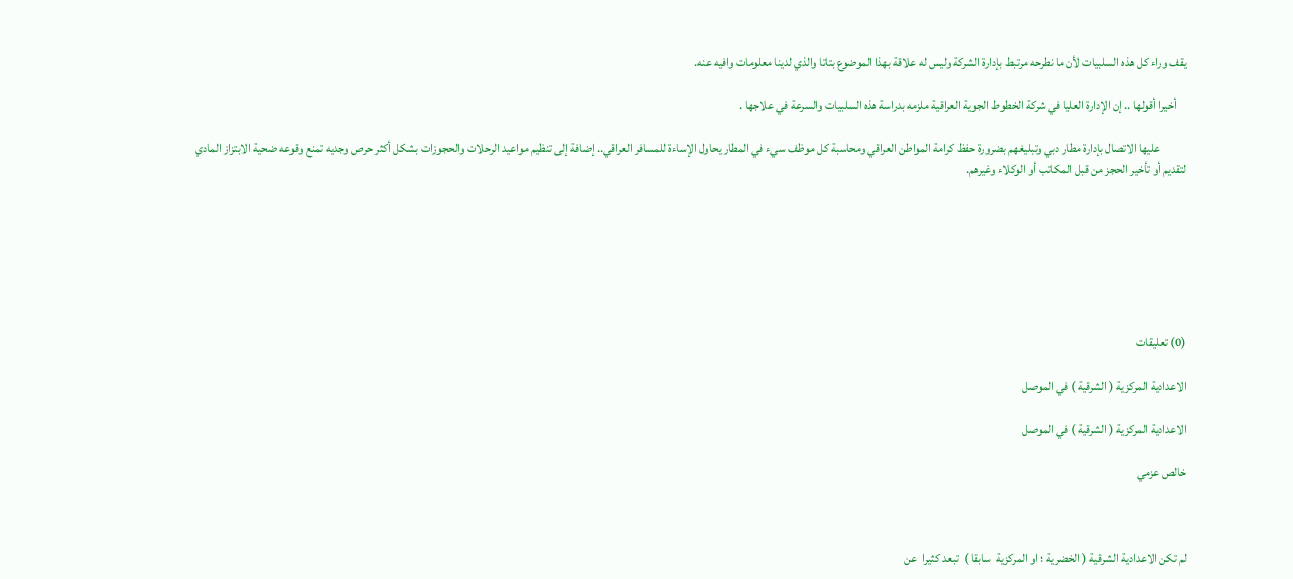يقف وراء كل هذه السلبيات لأن ما نطرحه مرتبط بإدارة الشركة وليس له علاقة بهذا الموضوع بتاتا والذي لدينا معلومات وافيه عنه.

    أخيرا أقولها .. إن الإدارة العليا في شركة الخطوط الجوية العراقية ملزمه بدراسة هذه السلبيات والسرعة في علاجها .

           عليها الاتصال بإدارة مطار دبي وتبليغهم بضرورة حفظ كرامة المواطن العراقي ومحاسبة كل موظف سيء في المطار يحاول الإساءة للمسافر العراقي.. إضافة إلى تنظيم مواعيد الرحلات والحجوزات بشكل أكثر حرص وجديه تمنع وقوعه ضحية الابتزاز المادي لتقديم أو تأخير الحجز من قبل المكاتب أو الوكلاء وغيرهم.







(0) تعليقات

الاعدادية المركزية ( الشرقية ) في الموصل

الاعدادية المركزية ( الشرقية ) في الموصل

خالص عزمي



لم تكن الاعدادية الشرقية ( الخضرية ؛ او المركزية  سابقا )  تبعد كثيرا  عن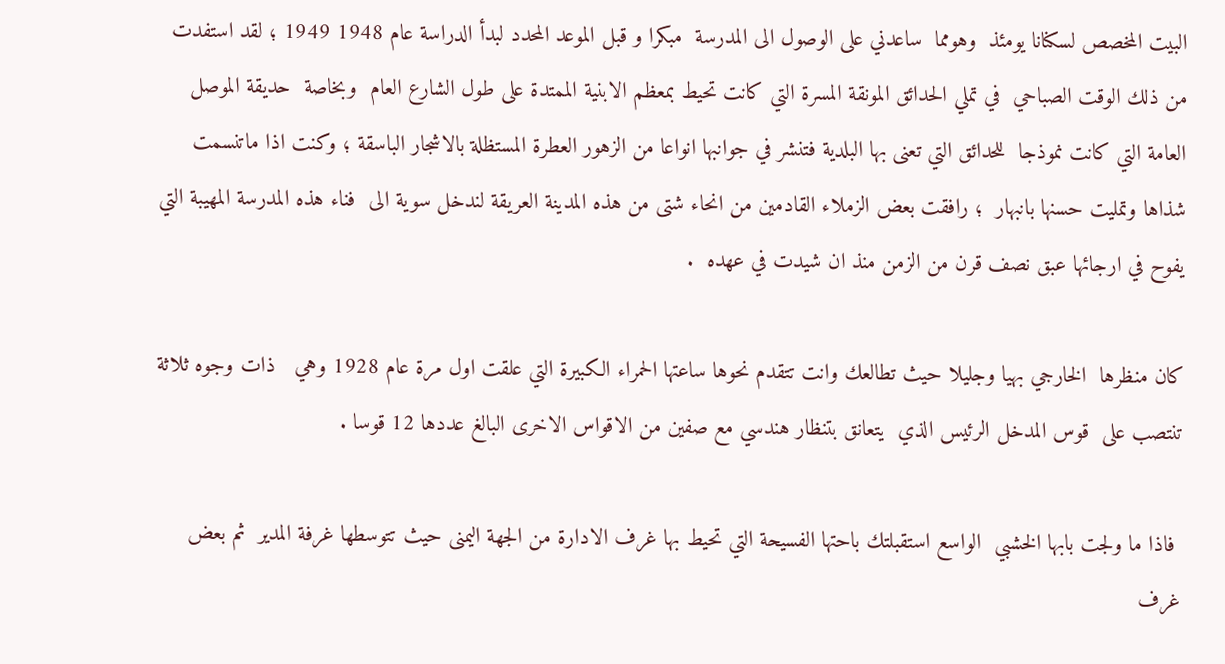البيت المخصص لسكنانا يومئذ  وهومما  ساعدني على الوصول الى المدرسة  مبكرا و قبل الموعد المحدد لبدأ الدراسة عام 1948 1949 ؛ لقد استفدت من ذلك الوقت الصباحي  في تملي الحدائق المونقة المسرة التي كانت تحيط بمعظم الابنية الممتدة على طول الشارع العام  وبخاصة  حديقة الموصل العامة التي كانت نموذجا  للحدائق التي تعنى بها البلدية فتنشر في جوانبها انواعا من الزهور العطرة المستظلة بالاشجار الباسقة ؛ وكنت اذا ماتنسمت شذاها وتمليت حسنها بانبهار  ؛ رافقت بعض الزملاء القادمين من انحاء شتى من هذه المدينة العريقة لندخل سوية الى  فناء هذه المدرسة المهيبة التي يفوح في ارجائها عبق نصف قرن من الزمن منذ ان شيدت في عهده  .

كان منظرها  الخارجي بهيا وجليلا حيث تطالعك وانت تتقدم نحوها ساعتها الحمراء الكبيرة التي علقت اول مرة عام 1928 وهي   ذات وجوه ثلاثة تنتصب على  قوس المدخل الرئيس الذي  يتعانق بتنظار هندسي مع صفين من الاقواس الاخرى البالغ عددها 12 قوسا .

 فاذا ما ولجت بابها الخشبي  الواسع استقبلتك باحتها الفسيحة التي تحيط بها غرف الادارة من الجهة اليمنى حيث تتوسطها غرفة المدير  ثم بعض غرف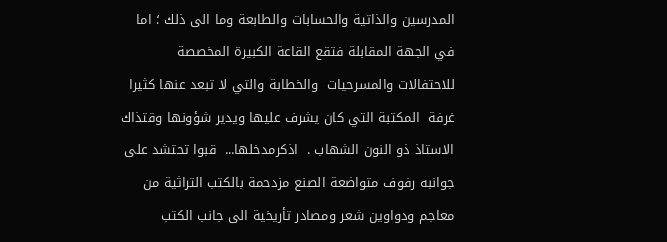المدرسين والذاتية والحسابات والطابعة وما الى ذلك ؛ اما في الجهة المقابلة فتقع القاعة الكبيرة المخصصة للاحتفالات والمسرحيات  والخطابة والتي لا تبعد عنها كثيرا غرفة  المكتبة التي كان يشرف عليها ويدير شؤونها وقتذاك  الاستاذ ذو النون الشهاب .  اذكرمدخلها...  قبوا تحتشد على جوانبه رفوف متواضعة الصنع مزدحمة بالكتب التراثية من معاجم ودواوين شعر ومصادر تأريخية الى جانب الكتب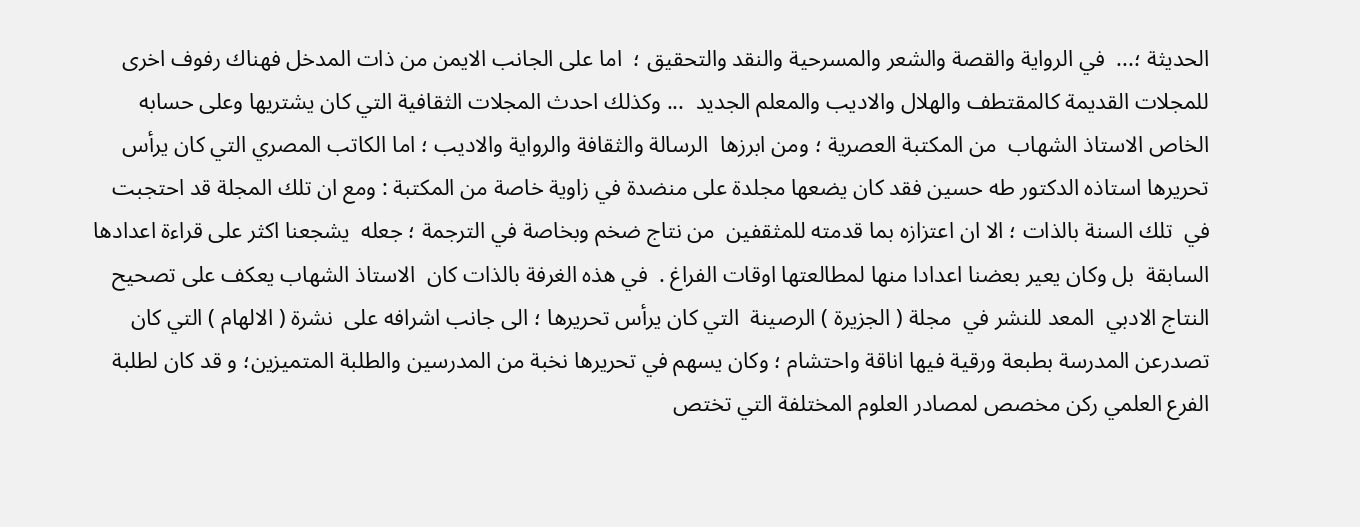الحديثة ؛...  في الرواية والقصة والشعر والمسرحية والنقد والتحقيق ؛  اما على الجانب الايمن من ذات المدخل فهناك رفوف اخرى للمجلات القديمة كالمقتطف والهلال والاديب والمعلم الجديد  ... وكذلك احدث المجلات الثقافية التي كان يشتريها وعلى حسابه الخاص الاستاذ الشهاب  من المكتبة العصرية ؛ ومن ابرزها  الرسالة والثقافة والرواية والاديب ؛ اما الكاتب المصري التي كان يرأس تحريرها استاذه الدكتور طه حسين فقد كان يضعها مجلدة على منضدة في زاوية خاصة من المكتبة : ومع ان تلك المجلة قد احتجبت في  تلك السنة بالذات ؛ الا ان اعتزازه بما قدمته للمثقفين  من نتاج ضخم وبخاصة في الترجمة ؛ جعله  يشجعنا اكثر على قراءة اعدادها  السابقة  بل وكان يعير بعضنا اعدادا منها لمطالعتها اوقات الفراغ .  في هذه الغرفة بالذات كان  الاستاذ الشهاب يعكف على تصحيح  النتاج الادبي  المعد للنشر في  مجلة ( الجزيرة ) الرصينة  التي كان يرأس تحريرها ؛ الى جانب اشرافه على  نشرة ( الالهام ) التي كان تصدرعن المدرسة بطبعة ورقية فيها اناقة واحتشام ؛ وكان يسهم في تحريرها نخبة من المدرسين والطلبة المتميزين؛ و قد كان لطلبة الفرع العلمي ركن مخصص لمصادر العلوم المختلفة التي تختص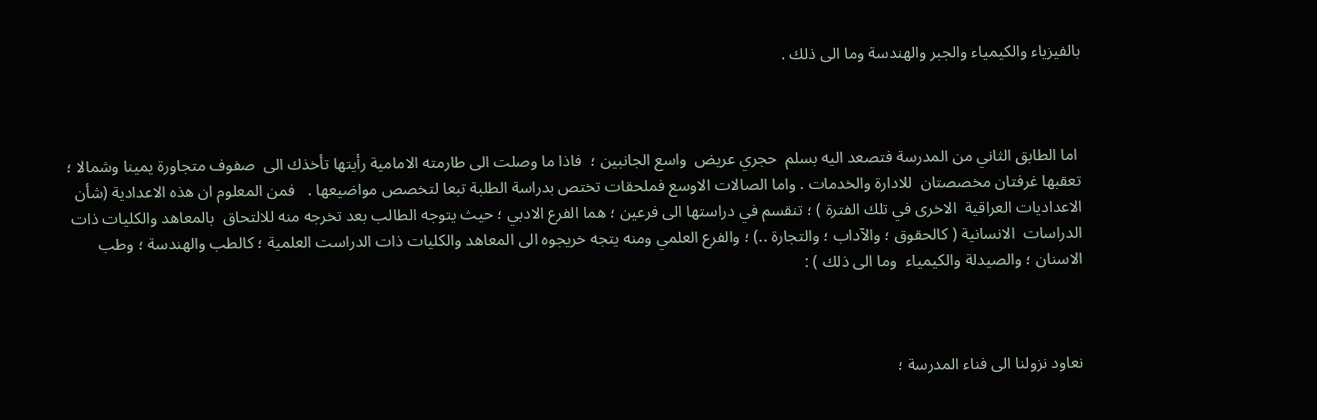بالفيزياء والكيمياء والجبر والهندسة وما الى ذلك .



 اما الطابق الثاني من المدرسة فتصعد اليه بسلم  حجري عريض  واسع الجانبين ؛  فاذا ما وصلت الى طارمته الامامية رأيتها تأخذك الى  صفوف متجاورة يمينا وشمالا ؛ تعقبها غرفتان مخصصتان  للادارة والخدمات . واما الصالات الاوسع فملحقات تختص بدراسة الطلبة تبعا لتخصص مواضيعها .   فمن المعلوم ان هذه الاعدادية (شأن الاعداديات العراقية  الاخرى في تلك الفترة ) ؛ تنقسم في دراستها الى فرعين ؛ هما الفرع الادبي ؛ حيث يتوجه الطالب بعد تخرجه منه للالتحاق  بالمعاهد والكليات ذات الدراسات  الانسانية ( كالحقوق ؛ والآداب ؛ والتجارة ..) ؛ والفرع العلمي ومنه يتجه خريجوه الى المعاهد والكليات ذات الدراست العلمية ؛ كالطب والهندسة ؛ وطب الاسنان ؛ والصيدلة والكيمياء  وما الى ذلك ) :



نعاود نزولنا الى فناء المدرسة ؛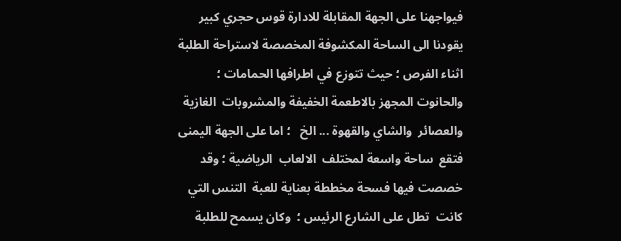فيواجهنا على الجهة المقابلة للادارة قوس حجري كبير يقودنا الى الساحة المكشوفة المخصصة لاستراحة الطلبة اثناء الفرص ؛ حيث تتوزع في اطرافها الحمامات ؛ والحانوت المجهز بالاطعمة الخفيفة والمشروبات  الغازية والعصائر  والشاي والقهوة ... الخ   ؛ اما على الجهة اليمنى فتقع  ساحة واسعة لمختلف  الالعاب  الرياضية ؛ وقد  خصصت فيها فسحة مخططة بعناية للعبة  التنس التي كانت  تطل على الشارع الرئيس ؛  وكان يسمح للطلبة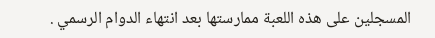المسجلين على هذه اللعبة ممارستها بعد انتهاء الدوام الرسمي .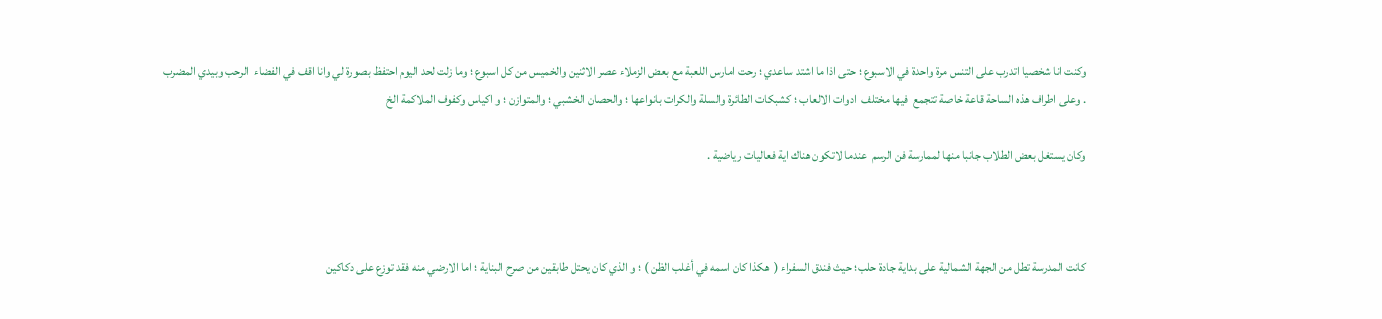وكنت انا شخصيا اتدرب على التنس مرة واحدة في الاسبوع ؛ حتى اذا ما اشتد ساعدي ؛ رحت امارس اللعبة مع بعض الزملاء عصر الاثنين والخميس من كل اسبوع ؛ وما زلت لحد اليوم احتفظ بصورة لي وانا اقف في الفضاء  الرحب وبيدي المضرب . وعلى اطراف هذه الساحة قاعة خاصة تتجمع  فيها مختلف  ادوات الالعاب ؛ كشبكات الطائرة والسلة والكرات بانواعها ؛ والحصان الخشبي ؛ والمتوازن ؛ و اكياس وكفوف الملاكمة الخ

وكان يستغل بعض الطلاب جانبا منها لممارسة فن الرسم  عندما لاتكون هناك اية فعاليات رياضية .



كانت المدرسة تطل من الجهة الشمالية على بداية جادة حلب؛ حيث فندق السفراء (  هكذا كان اسمه في أغلب الظن ) ؛ و الذي كان يحتل طابقين من صرح البناية ؛ اما الارضي منه فقد توزع على دكاكين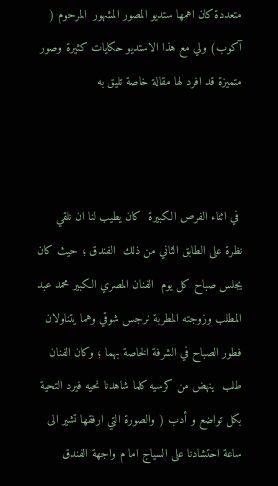متعددة كان اهمها ستديو المصور المشهور  المرحوم ( آكوب) ولي مع هذا الاستديو حكايات كثيرة وصور متميزة قد افرد لها مقالة خاصة تليق به



 في اثناء الفرص الكبيرة  كان يطيب لنا ان نلقي نظرة على الطابق الثاني من ذلك  الفندق ؛ حيث كان يجلس صباح كل يوم  الفنان المصري الكبير محمد عبد المطلب وزوجته المطربة نرجس شوقي وهما يتناولان فطور الصباح في الشرفة الخاصة بهما ؛ وكان الفنان  طلب  ينهض من كرسيه كلما شاهدنا نحيه فيرد التحية بكل تواضع و أدب ( والصورة التي ارفقها تشير الى ساعة احتشادنا على السياج اما م واجهة الفندق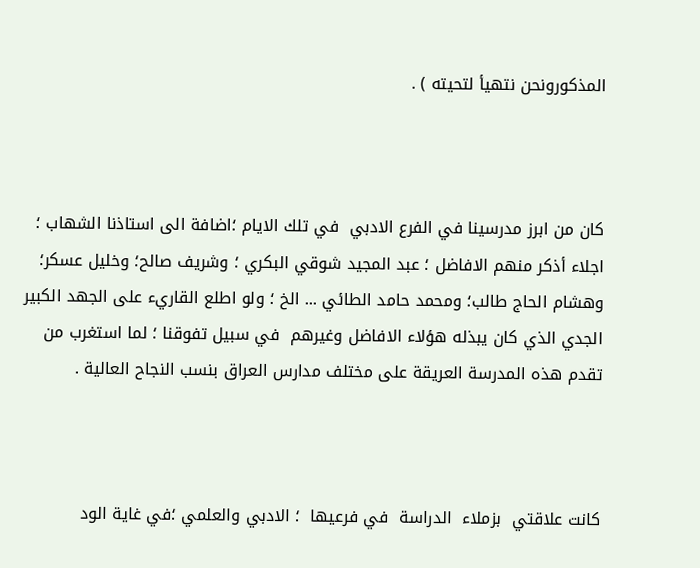المذكورونحن نتهيأ لتحيته ) .



كان من ابرز مدرسينا في الفرع الادبي  في تلك الايام ؛اضافة الى استاذنا الشهاب ؛  اجلاء أذكر منهم الافاضل ؛ عبد المجيد شوقي البكري ؛ وشريف صالح؛ وخليل عسكر؛ وهشام الحاج طالب؛ ومحمد حامد الطائي ... الخ ؛ ولو اطلع القاريء على الجهد الكبير الجدي الذي كان يبذله هؤلاء الافاضل وغيرهم  في سبيل تفوقنا ؛ لما استغرب من تقدم هذه المدرسة العريقة على مختلف مدارس العراق بنسب النجاح العالية .



كانت علاقتي  بزملاء  الدراسة  في فرعيها  ؛ الادبي والعلمي ؛في غاية الود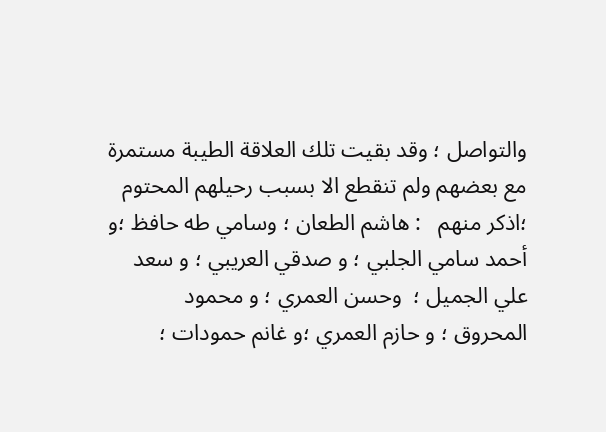والتواصل ؛ وقد بقيت تلك العلاقة الطيبة مستمرة مع بعضهم ولم تنقطع الا بسبب رحيلهم المحتوم ؛اذكر منهم   : هاشم الطعان ؛ وسامي طه حافظ ؛و أحمد سامي الجلبي ؛ و صدقي العريبي ؛ و سعد علي الجميل ؛  وحسن العمري ؛ و محمود المحروق ؛ و حازم العمري ؛و غانم حمودات ؛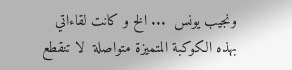ونجيب يونس  ... الخ و كانت لقاءاتي بهذه الكوكبة المتميزة متواصلة  لا تنقطع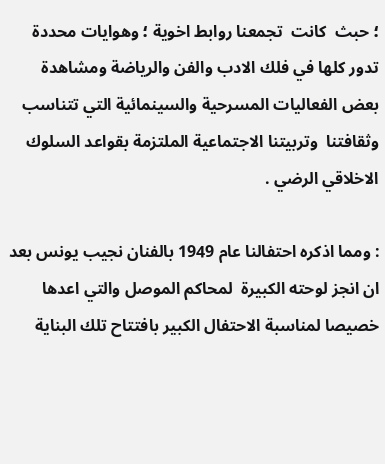؛ حبث  كانت  تجمعنا روابط اخوية ؛ وهوايات محددة  تدور كلها في فلك الادب والفن والرياضة ومشاهدة بعض الفعاليات المسرحية والسينمائية التي تتناسب وثقافتنا  وتربيتنا الاجتماعية الملتزمة بقواعد السلوك الاخلاقي الرضي .

: ومما اذكره احتفالنا عام 1949 بالفنان نجيب يونس بعد ان انجز لوحته الكبيرة  لمحاكم الموصل والتي اعدها خصيصا لمناسبة الاحتفال الكبير بافتتاح تلك البناية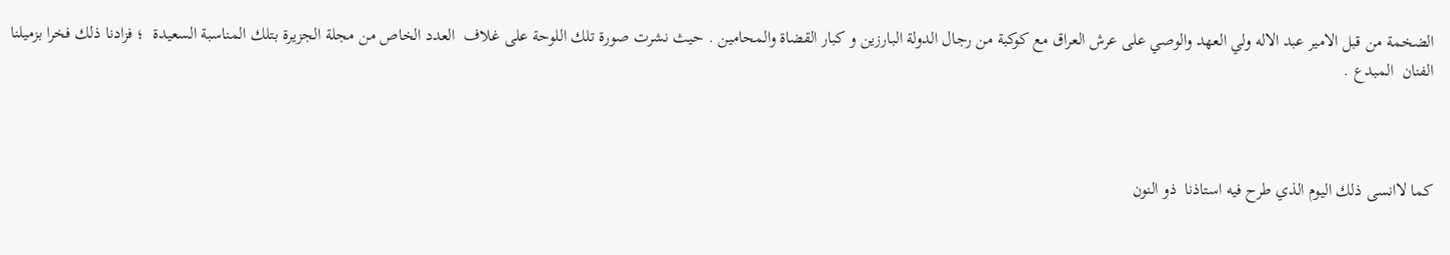الضخمة من قبل الامير عبد الاله ولي العهد والوصي على عرش العراق مع كوكبة من رجال الدولة البارزين و كبار القضاة والمحامين . حيث نشرت صورة تلك اللوحة على غلاف  العدد الخاص من مجلة الجزيرة بتلك المناسبة السعيدة  ؛ فزادنا ذلك فخرا بزميلنا الفنان  المبدع .



كما لاانسى ذلك اليوم الذي طرح فيه استاذنا  ذو النون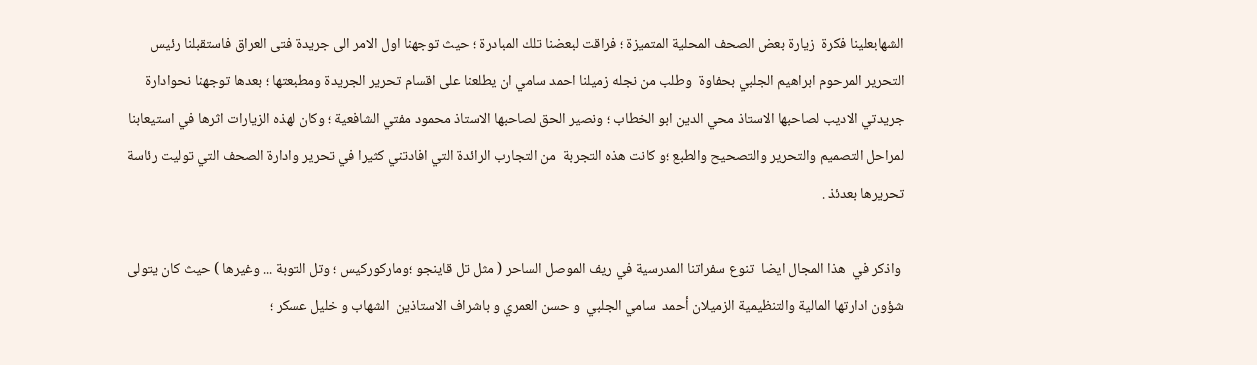الشهابعلينا فكرة  زيارة بعض الصحف المحلية المتميزة ؛ فراقت لبعضنا تلك المبادرة ؛ حيث توجهنا اول الامر الى جريدة فتى العراق فاستقبلنا رئيس التحرير المرحوم ابراهيم الجلبي بحفاوة  وطلب من نجله زميلنا احمد سامي ان يطلعنا على اقسام تحرير الجريدة ومطبعتها ؛ بعدها توجهنا نحوادارة جريدتي الاديب لصاحبها الاستاذ محي الدين ابو الخطاب ؛ ونصير الحق لصاحبها الاستاذ محمود مفتي الشافعية ؛ وكان لهذه الزيارات اثرها في استيعابنا لمراحل التصميم والتحرير والتصحيح والطبع ؛و كانت هذه التجربة  من التجارب الرائدة التي افادتني كثيرا في تحرير وادارة الصحف التي توليت رئاسة تحريرها بعدئذ .

 واذكر في  هذا المجال ايضا  تنوع سفراتنا المدرسية في ريف الموصل الساحر ( مثل تل قاينجو ؛وماركوركيس ؛ وتل التوبة ... وغيرها ) حيث كان يتولى شؤون ادارتها المالية والتنظيمية الزميلان أحمد  سامي الجلبي  و حسن العمري و باشراف الاستاذين  الشهاب و خليل عسكر ؛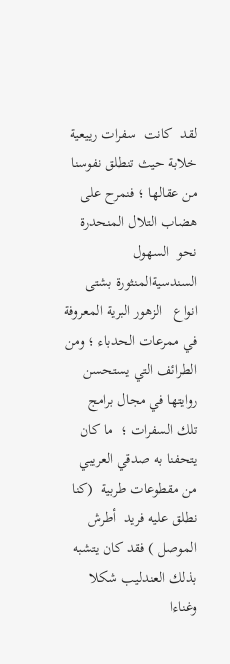لقد  كانت  سفرات رييعية  خلابة حيث تنطلق نفوسنا من عقالها ؛ فنمرح على هضاب التلال المنحدرة نحو  السهول السندسيةالمنثورة بشتى انواع   الزهور البرية المعروفة في ممرعات الحدباء ؛ ومن الطرائف التي يستحسن روايتها في مجال برامج تلك السفرات ؛  ما كان يتحفنا به صدقي العريبي من مقطوعات طربية  (كنا نطلق عليه فريد  أطرش الموصل ) فقد كان يتشبه بذلك العندليب شكلا وغناءا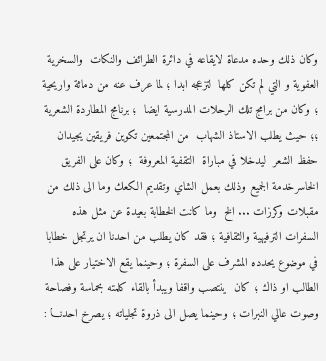وكان ذلك وحده مدعاة لايقاعه في دائرة الطرائف والنكات  والسخرية العفوية و التي لم تكن كلها  لتزعجه ابدا ؛ لما عرف عنه من دماثة واريحية ؛ وكان من برامج تلك الرحلات المدرسية ايضا  ؛ برنامج المطاردة الشعرية ؛؛ حيث يطلب الاستاذ الشهاب  من المجتمعين تكوين فريقين يجيدان حفظ الشعر  ليدخلا في مباراة  التقفية المعروفة  ؛ وكان على الفريق الخاسرخدمة الجميع وذلك بعمل الشاي وتقديم الكعك وما الى ذلك من مقبلات وكرزات ... الخ  وما كانت الخطابة بعيدة عن مثل هذه السفرات الترفيهية والثقافية ؛ فقد كان يطلب من احدنا ان يرتجل خطابا في موضوع يحدده المشرف على السفرة ؛ وحينما يقع الاختيار على هذا الطالب او ذاك ؛ كان  ينتصب واقفا ويبدأ بالقاء كلمته بحماسة وفصاحة وصوت عالي النبرات ؛ وحينما يصل الى ذروة تجلياته ؛ يصرخ احدنـــا :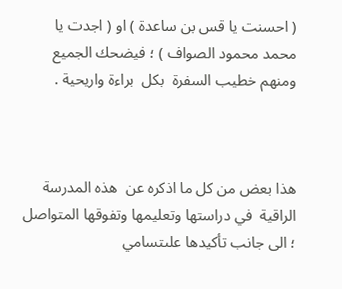( احسنت يا قس بن ساعدة ) او ( اجدت يا محمد محمود الصواف ) ؛ فيضحك الجميع ومنهم خطيب السفرة  بكل  براءة واريحية .



هذا بعض من كل ما اذكره عن  هذه المدرسة الراقية  في دراستها وتعليمها وتفوقها المتواصل ؛ الى جانب تأكيدها علىتسامي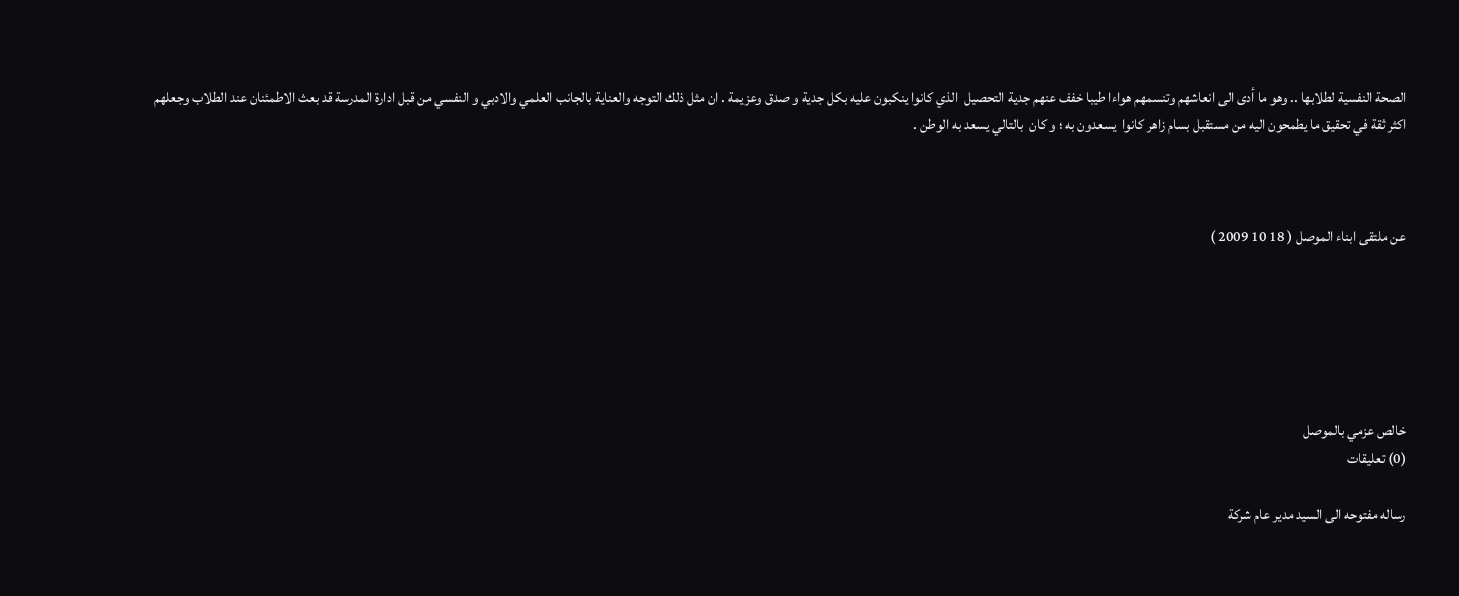الصحة النفسية لطلابها .. وهو ما أدى الى انعاشهم وتنسمهم هواءا طيبا خفف عنهم جدية التحصيل  الذي كانوا ينكبون عليه بكل جدية و صدق وعزيمة . ان مثل ذلك التوجه والعناية بالجانب العلمي والادبي و النفسي من قبل ادارة المدرسة قد بعث الاطمئنان عند الطلاب وجعلهم اكثر ثقة في تحقيق ما يطمحون اليه من مستقبل بسام زاهر كانوا  يسعدون به ؛ و كان  بالتالي يسعد به الوطن .



عن ملتقى ابناء الموصل ( 18 10 2009 )






خالص عزمي بالموصل
(0) تعليقات

رساله مفتوحه الى السيد مدير عام شركة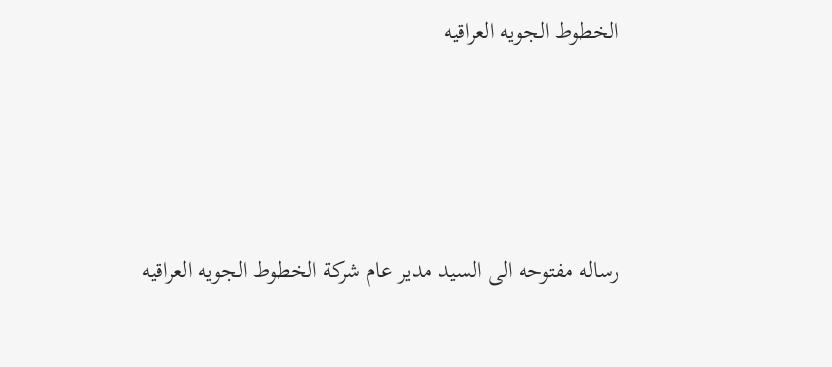الخطوط الجويه العراقيه




رساله مفتوحه الى السيد مدير عام شركة الخطوط الجويه العراقيه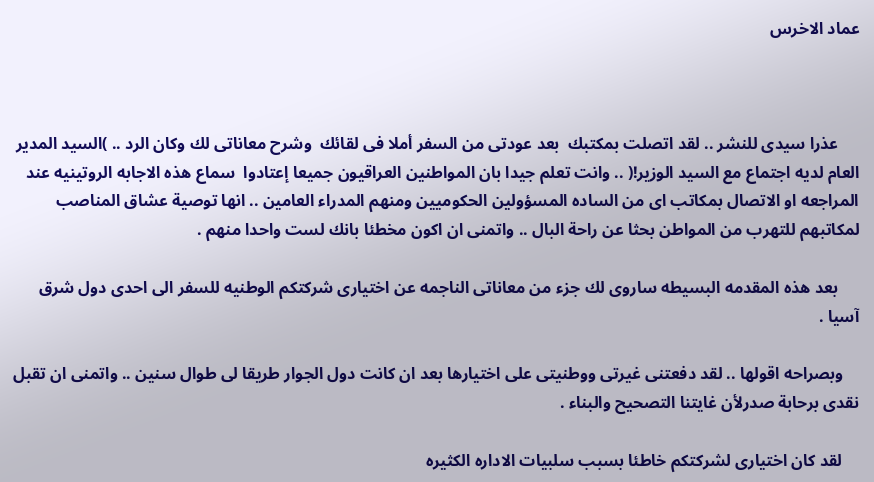عماد الاخرس



     عذرا سيدى للنشر .. لقد اتصلت بمكتبك  بعد عودتى من السفر أملا فى لقائك  وشرح معاناتى لك وكان الرد .. )السيد المدير العام لديه اجتماع مع السيد الوزير!( .. وانت تعلم جيدا بان المواطنين العراقيون جميعا إعتادوا  سماع هذه الاجابه الروتينيه عند المراجعه او الاتصال بمكاتب اى من الساده المسؤولين الحكوميين ومنهم المدراء العامين .. انها توصية عشاق المناصب لمكاتبهم للتهرب من المواطن بحثا عن راحة البال .. واتمنى ان اكون مخطئا بانك لست واحدا منهم .

     بعد هذه المقدمه البسيطه ساروى لك جزء من معاناتى الناجمه عن اختيارى شركتكم الوطنيه للسفر الى احدى دول شرق آسيا .

    وبصراحه اقولها .. لقد دفعتنى غيرتى ووطنيتى على اختيارها بعد ان كانت دول الجوار طريقا لى طوال سنين .. واتمنى ان تقبل نقدى برحابة صدرلأن غايتنا التصحيح والبناء .

    لقد كان اختيارى لشركتكم خاطئا بسبب سلبيات الاداره الكثيره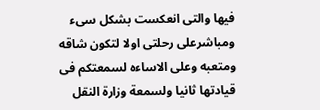فيها والتى انعكست بشكل سىء ومباشرعلى رحلتى اولا لتكون شاقه ومتعبه وعلى الاساءه لسمعتكم فى قيادتها ثانيا ولسمعة وزارة النقل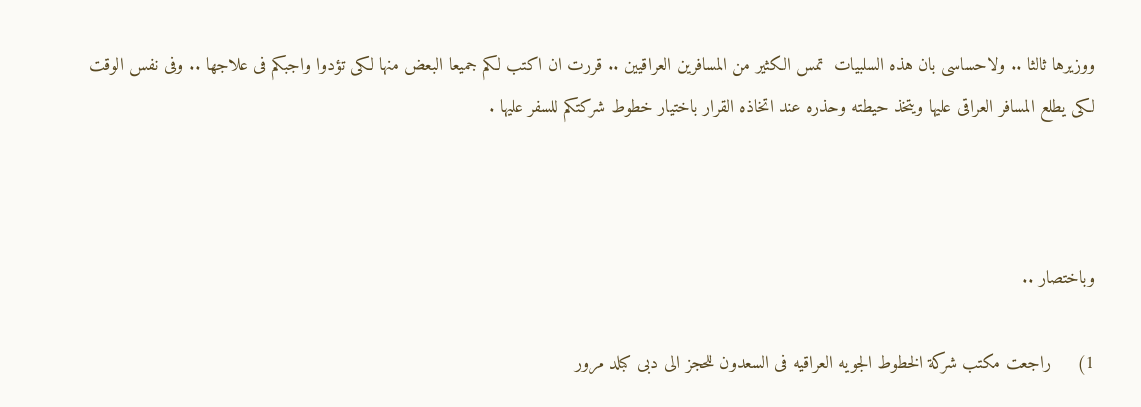ووزيرها ثالثا .. ولاحساسى بان هذه السلبيات  تمس الكثير من المسافرين العراقيين .. قررت ان اكتب لكم جميعا البعض منها لكى تؤدوا واجبكم فى علاجها .. وفى نفس الوقت لكى يطلع المسافر العراقى عليها ويتخذ حيطته وحذره عند اتخاذه القرار باختيار خطوط شركتكم للسفر عليها .



وباختصار ..

1)     راجعت مكتب شركة الخطوط الجويه العراقيه فى السعدون للحجز الى دبى كبلد مرور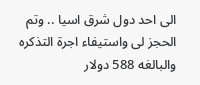الى احد دول شرق اسيا .. وتم الحجز لى واستيفاء اجرة التذكره والبالغه 588 دولار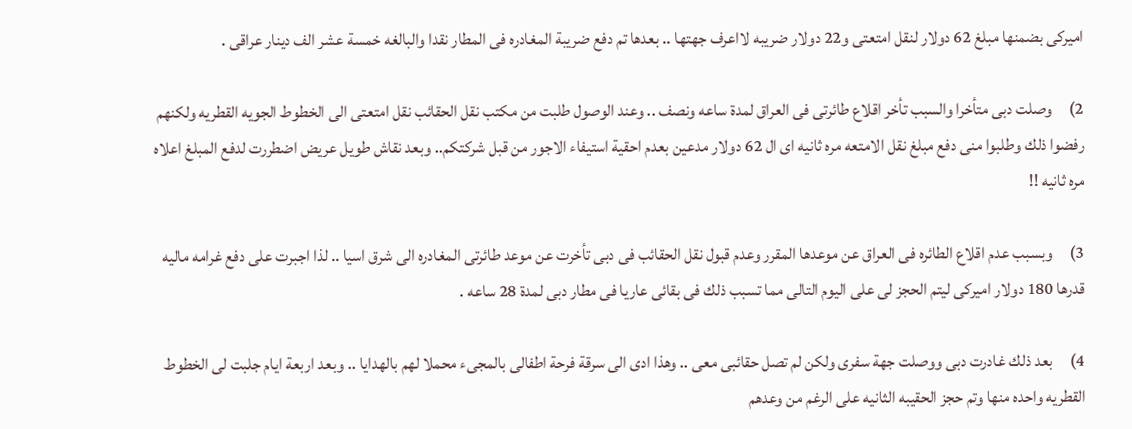اميركى بضمنها مبلغ 62 دولار لنقل امتعتى و22 دولار ضريبه لااعرف جهتها .. بعدها تم دفع ضريبة المغادره فى المطار نقدا والبالغه خمسة عشر الف دينار عراقى .

2)     وصلت دبى متأخرا والسبب تأخر اقلاع طائرتى فى العراق لمدة ساعه ونصف .. وعند الوصول طلبت من مكتب نقل الحقائب نقل امتعتى الى الخطوط الجويه القطريه ولكنهم رفضوا ذلك وطلبوا منى دفع مبلغ نقل الامتعه مره ثانيه اى ال 62 دولار مدعين بعدم احقية استيفاء الاجور من قبل شركتكم.. وبعد نقاش طويل عريض اضطررت لدفع المبلغ اعلاه مره ثانيه !!

3)     وبسبب عدم اقلاع الطائره فى العراق عن موعدها المقرر وعدم قبول نقل الحقائب فى دبى تأخرت عن موعد طائرتى المغادره الى شرق اسيا .. لذا اجبرت على دفع غرامه ماليه قدرها 180 دولار اميركى ليتم الحجز لى على اليوم التالى مما تسبب ذلك فى بقائى عاريا فى مطار دبى لمدة 28 ساعه .

4)     بعد ذلك غادرت دبى ووصلت جهة سفرى ولكن لم تصل حقائبى معى .. وهذا ادى الى سرقة فرحة اطفالى بالمجىء محملا لهم بالهدايا .. وبعد اربعة ايام جلبت لى الخطوط القطريه واحده منها وتم حجز الحقيبه الثانيه على الرغم من وعدهم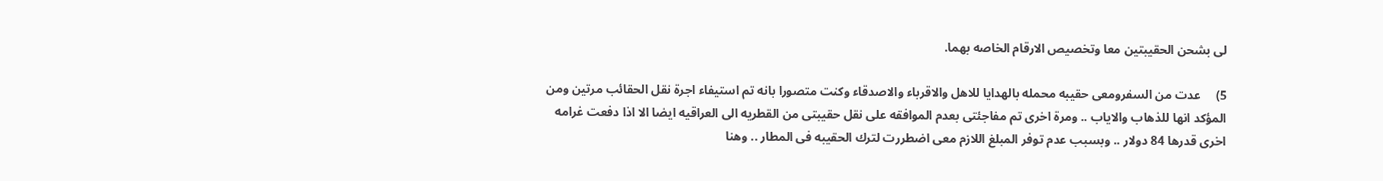لى بشحن الحقيبتين معا وتخصيص الارقام الخاصه بهما.

5)     عدت من السفرومعى حقيبه محمله بالهدايا للاهل والاقرباء والاصدقاء وكنت متصورا بانه تم استيفاء اجرة نقل الحقائب مرتين ومن المؤكد انها للذهاب والاياب .. ومرة اخرى تم مفاجئتى بعدم الموافقه على نقل حقيبتى من القطريه الى العراقيه ايضا الا اذا دفعت غرامه اخرى قدرها 84 دولار .. وبسبب عدم توفر المبلغ اللازم معى اضطررت لترك الحقيبه فى المطار .. وهنا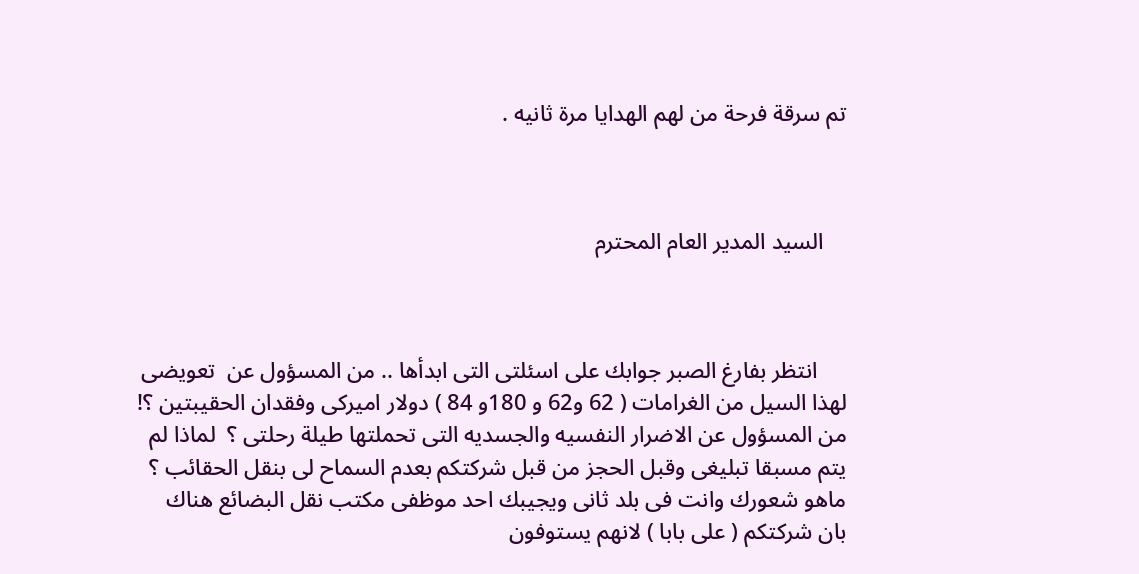تم سرقة فرحة من لهم الهدايا مرة ثانيه .



    السيد المدير العام المحترم



     انتظر بفارغ الصبر جوابك على اسئلتى التى ابدأها .. من المسؤول عن  تعويضى لهذا السيل من الغرامات ( 62 و62 و 180و 84 ) دولار اميركى وفقدان الحقيبتين ؟! من المسؤول عن الاضرار النفسيه والجسديه التى تحملتها طيلة رحلتى ؟  لماذا لم يتم مسبقا تبليغى وقبل الحجز من قبل شركتكم بعدم السماح لى بنقل الحقائب ؟ ماهو شعورك وانت فى بلد ثانى ويجيبك احد موظفى مكتب نقل البضائع هناك بان شركتكم ( على بابا ) لانهم يستوفون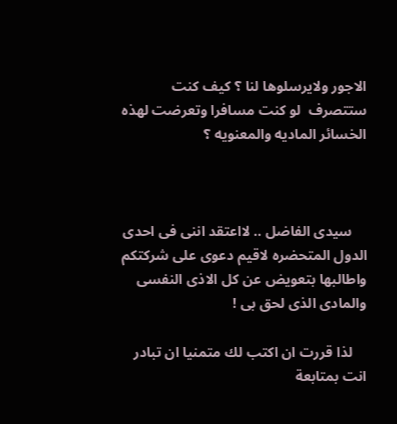الاجور ولايرسلوها لنا ؟ كيف كنت ستتصرف  لو كنت مسافرا وتعرضت لهذه الخسائر الماديه والمعنويه ؟



    سيدى الفاضل .. لااعتقد اننى فى احدى الدول المتحضره لاقيم دعوى على شركتكم واطالبها بتعويض عن كل الاذى النفسى والمادى الذى لحق بى !

    لذا قررت ان اكتب لك متمنيا ان تبادر انت بمتابعة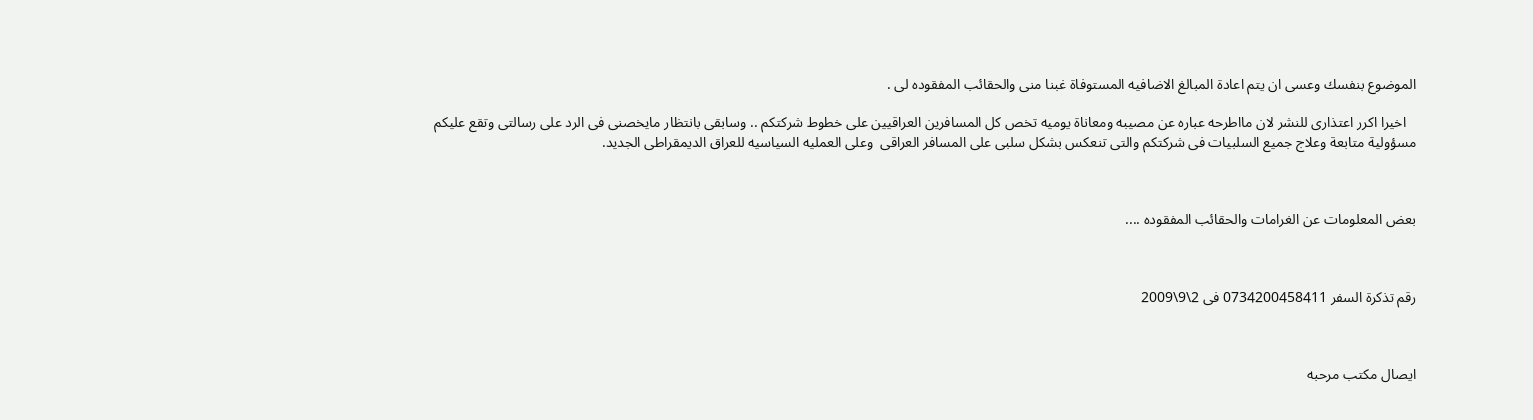الموضوع بنفسك وعسى ان يتم اعادة المبالغ الاضافيه المستوفاة غبنا منى والحقائب المفقوده لى .

   اخيرا اكرر اعتذارى للنشر لان مااطرحه عباره عن مصيبه ومعاناة يوميه تخص كل المسافرين العراقيين على خطوط شركتكم .. وسابقى بانتظار مايخصنى فى الرد على رسالتى وتقع عليكم مسؤولية متابعة وعلاج جميع السلبيات فى شركتكم والتى تنعكس بشكل سلبى على المسافر العراقى  وعلى العمليه السياسيه للعراق الديمقراطى الجديد.



بعض المعلومات عن الغرامات والحقائب المفقوده ....



رقم تذكرة السفر 0734200458411 فى 2\9\2009



ايصال مكتب مرحبه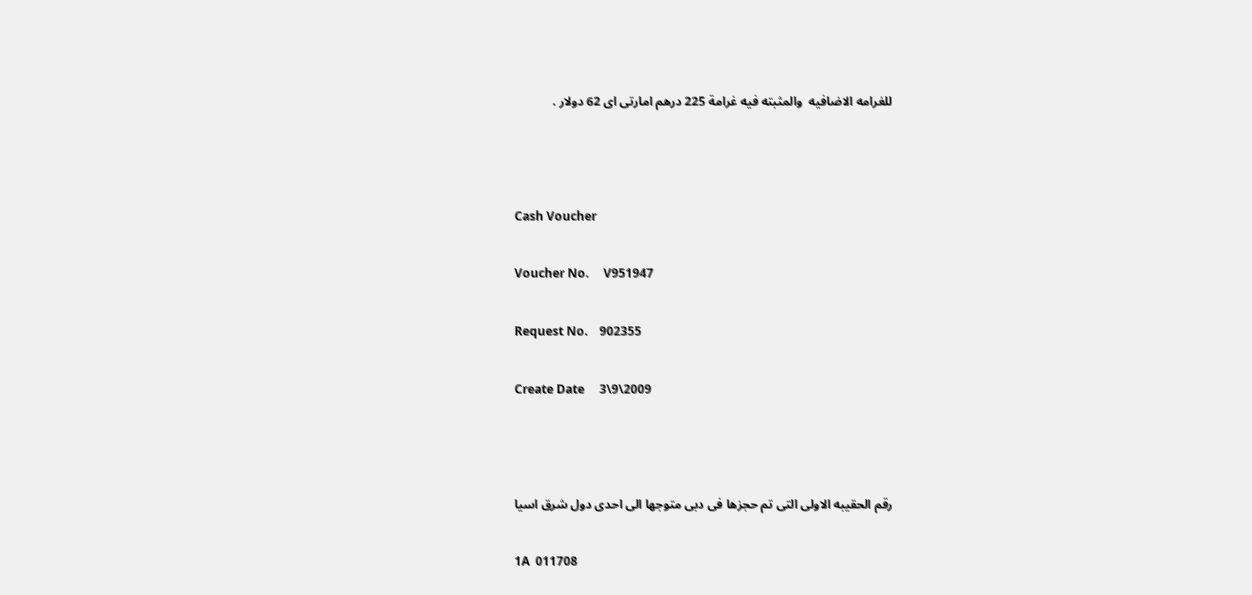للغرامه الاضافيه  والمثبته فيه غرامة 225 درهم امارتى اى 62 دولار .



Cash Voucher

Voucher No.     V951947

Request No.    902355

Create Date     3\9\2009



رقم الحقيبه الاولى التى تم حجزها فى دبى متوجها الى احدى دول شرق اسيا

1A  011708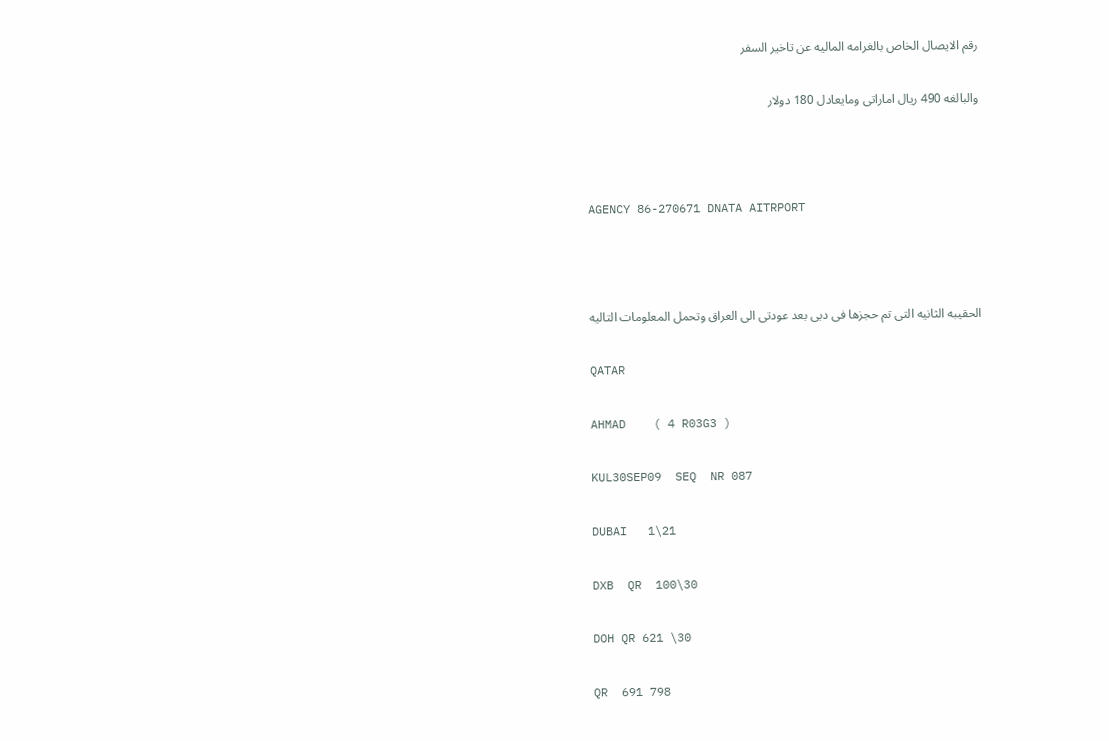رقم الايصال الخاص بالغرامه الماليه عن تاخير السفر

والبالغه 490 ريال اماراتى ومايعادل 180 دولار



AGENCY 86-270671 DNATA AITRPORT



الحقيبه الثانيه التى تم حجزها فى دبى بعد عودتى الى العراق وتحمل المعلومات التاليه

QATAR

AHMAD    ( 4 R03G3 )

KUL30SEP09  SEQ  NR 087

DUBAI   1\21

DXB  QR  100\30

DOH QR 621 \30

QR  691 798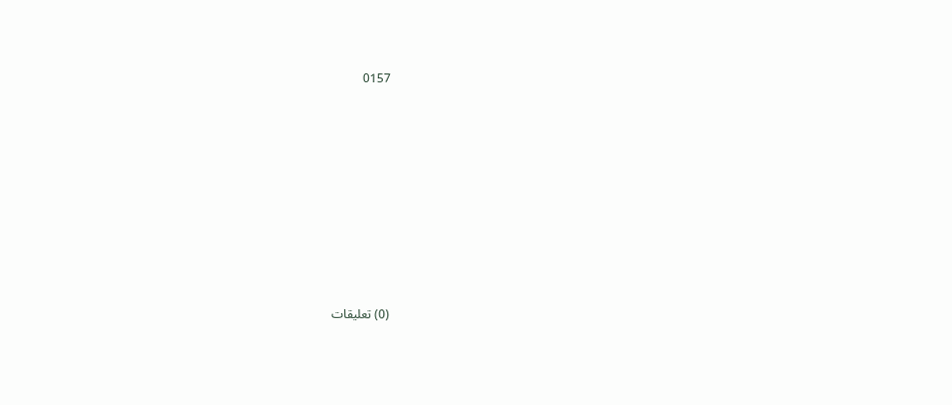0157









(0) تعليقات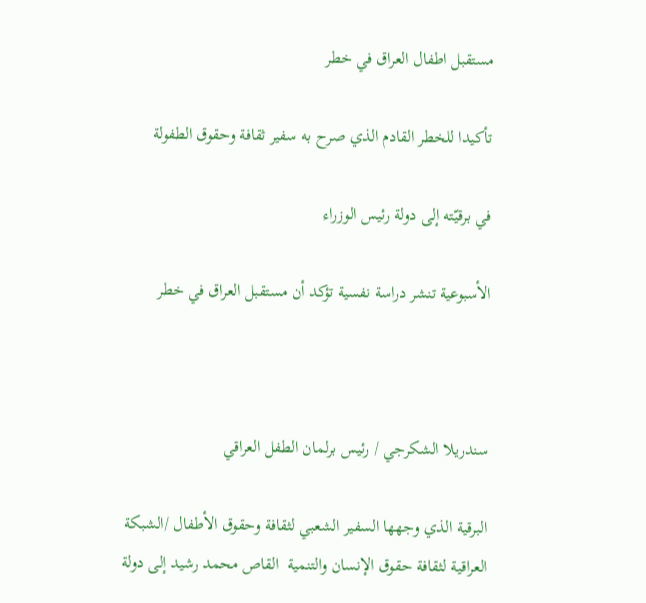مستقبل اطفال العراق في خطر

تأكيدا للخطر القادم الذي صرح به سفير ثقافة وحقوق الطفولة

في برقيّته إلى دولة رئيس الوزراء

الأسبوعية تنشر دراسة نفسية تؤكد أن مستقبل العراق في خطر



سندريلا الشكرجي / رئيس برلمان الطفل العراقي

البرقية الذي وجهها السفير الشعبي لثقافة وحقوق الأطفال /الشبكة العراقية لثقافة حقوق الإنسان والتنمية  القاص محمد رشيد إلى دولة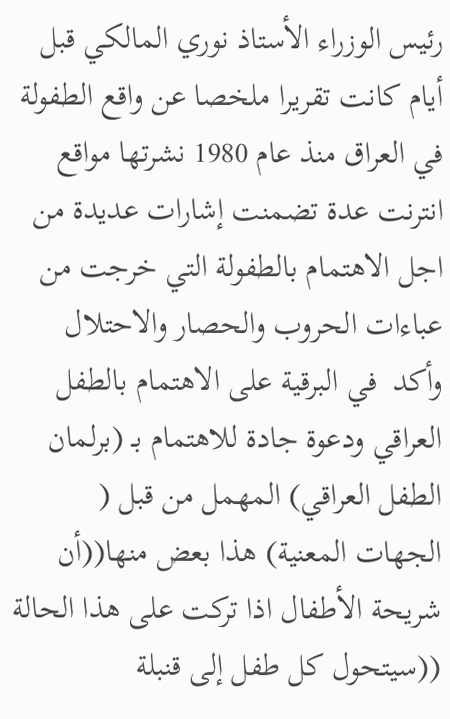رئيس الوزراء الأستاذ نوري المالكي قبل أيام كانت تقريرا ملخصا عن واقع الطفولة في العراق منذ عام 1980 نشرتها مواقع انترنت عدة تضمنت إشارات عديدة من اجل الاهتمام بالطفولة التي خرجت من عباءات الحروب والحصار والاحتلال وأكد  في البرقية على الاهتمام بالطفل العراقي ودعوة جادة للاهتمام بـ (برلمان الطفل العراقي) المهمل من قبل ( الجهات المعنية) هذا بعض منها((أن شريحة الأطفال اذا تركت على هذا الحالة ((سيتحول كل طفل إلى قنبلة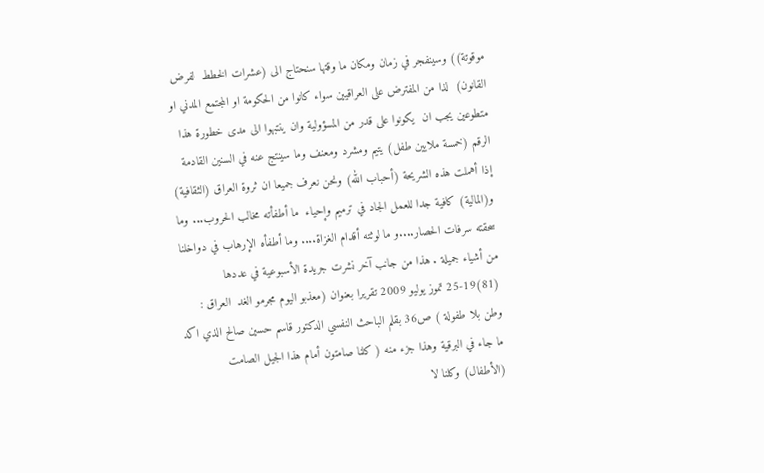موقوتة)) وسينفجر في زمان ومكان ما وقتها سنحتاج الى (عشرات الخطط  لفرض القانون)  لذا من المفترض على العراقيين سواء كانوا من الحكومة او المجتمع المدني او متطوعين يجب ان  يكونوا على قدر من المسؤولية وان ينتبهوا الى مدى خطورة هذا الرقم (خمسة ملايين طفل) يتيم ومشرد ومعنف وما سينتج عنه في السنين القادمة إذا أهملت هذه الشريحة (أحباب الله) ونحن نعرف جميعا ان ثروة العراق (الثقافية) و(المالية) كافية جدا للعمل الجاد في ترميم وإحياء  ما أطفأته مخالب الحروب... وما سحقته سرفات الحصار....و ما لوثته أقدام الغزاة.... وما أطفأه الإرهاب في دواخلنا من أشياء جميلة . هذا من جانب آخر نشرت جريدة الأسبوعية في عددها (81)19-25 تموز يوليو 2009 تقريرا بعنوان (معذبو اليوم مجرمو الغد  العراق : وطن بلا طفولة ) ص36 بقلم الباحث النفسي الدكتور قاسم حسين صالح الذي اكد ما جاء في البرقية وهذا جزء منه ( كلنا صامتون أمام هذا الجيل الصامت (الأطفال) وكلنا لا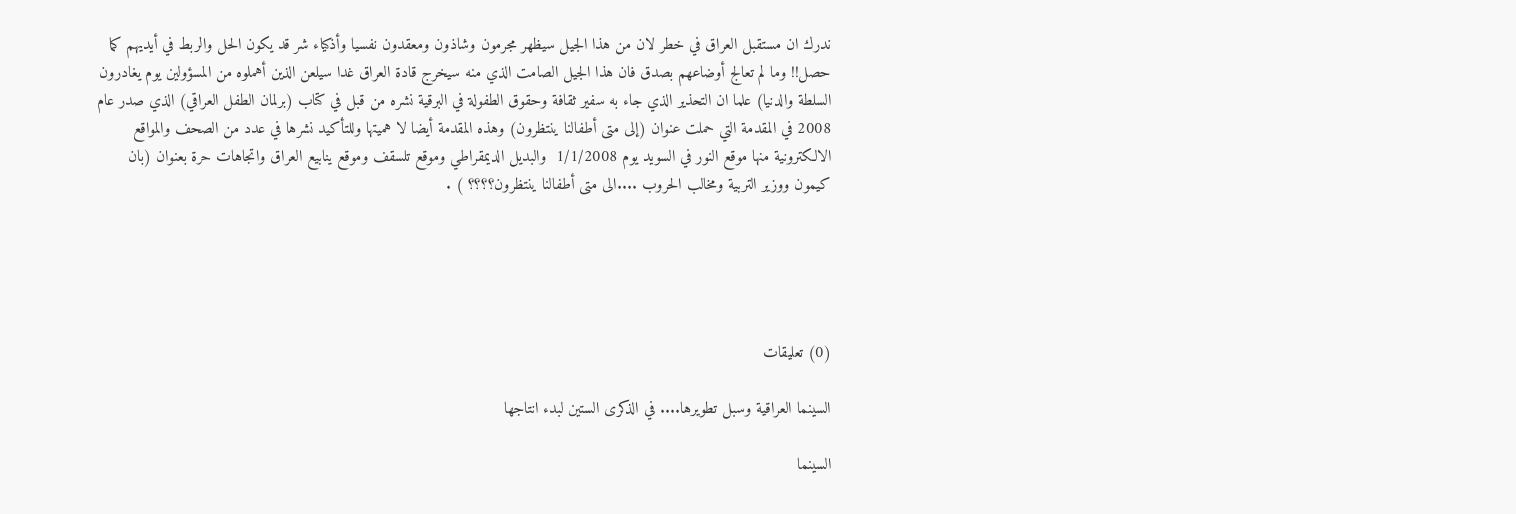ندرك ان مستقبل العراق في خطر لان من هذا الجيل سيظهر مجرمون وشاذون ومعقدون نفسيا وأذكياء شر قد يكون الحل والربط في أيديهم كما حصل!! وما لم تعالج أوضاعهم بصدق فان هذا الجيل الصامت الذي منه سيخرج قادة العراق غدا سيلعن الذين أهملوه من المسؤولين يوم يغادرون السلطة والدنيا) علما ان التحذير الذي جاء به سفير ثقافة وحقوق الطفولة في البرقية نشره من قبل في كتاب (برلمان الطفل العراقي) الذي صدر عام 2008 في المقدمة التي حملت عنوان (إلى متى أطفالنا ينتظرون) وهذه المقدمة أيضا لا هميتها وللتأكيد نشرها في عدد من الصحف والمواقع الالكترونية منها موقع النور في السويد يوم 1/1/2008  والبديل الديمقراطي وموقع تلسقف وموقع ينابيع العراق واتجاهات حرة بعنوان (بان كيمون ووزير التربية ومخالب الحروب ....الى متى أطفالنا ينتظرون؟؟؟؟ ) .





(0) تعليقات

السينما العراقية وسبل تطويرها.... في الذكرى الستين لبدء انتاجها

السينما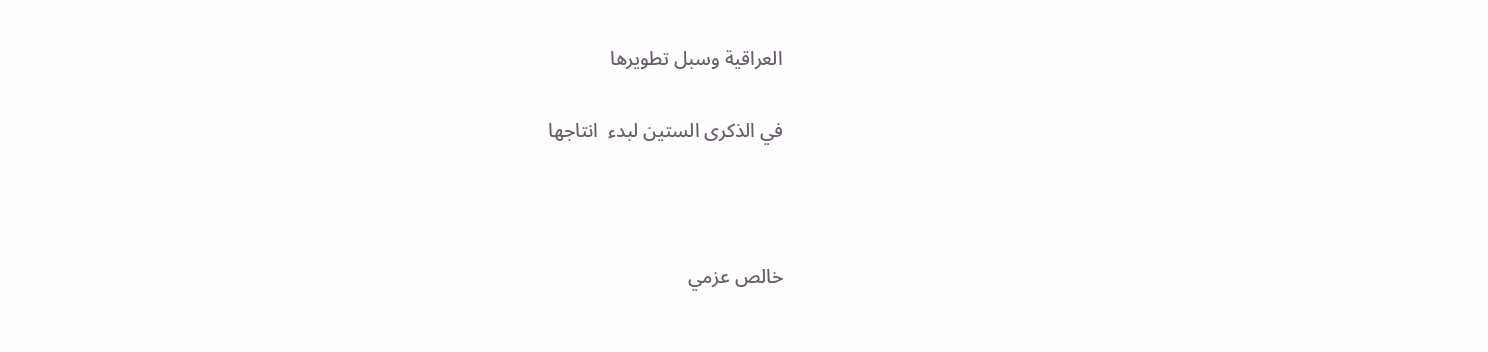العراقية وسبل تطويرها

في الذكرى الستين لبدء  انتاجها



خالص عزمي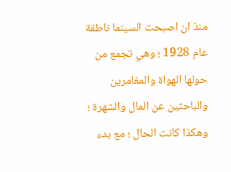منذ ان اصبحت السينما ناطقة عام 1928 ؛ وهي تجمع من حولها الهواة والمغامرين والباحثين عن المال والشهرة ؛ وهكذا كانت الحال ؛ مع بدء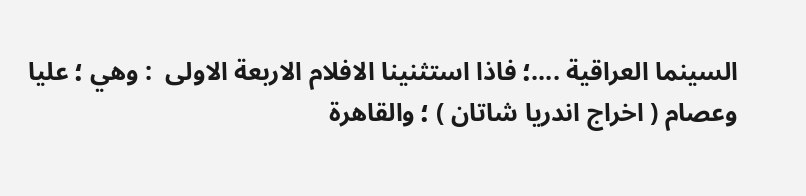السينما العراقية ....؛ فاذا استثنينا الافلام الاربعة الاولى  : وهي ؛ عليا وعصام ( اخراج اندريا شاتان ) ؛ والقاهرة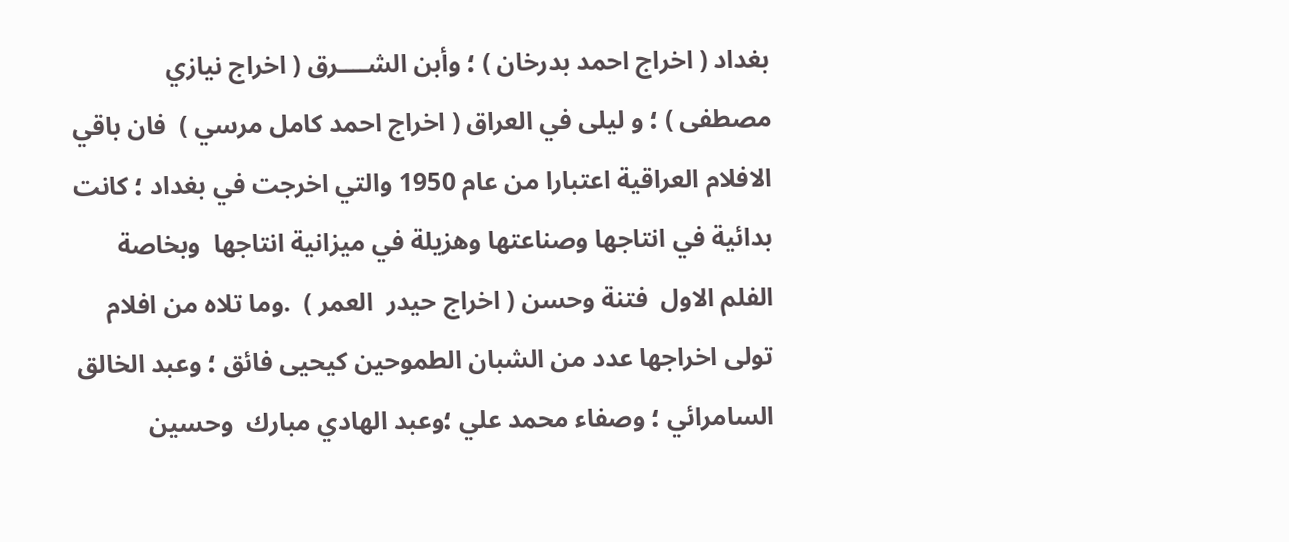بغداد ( اخراج احمد بدرخان ) ؛ وأبن الشــــرق ( اخراج نيازي مصطفى ) ؛ و ليلى في العراق ( اخراج احمد كامل مرسي )  فان باقي الافلام العراقية اعتبارا من عام 1950 والتي اخرجت في بغداد ؛ كانت بدائية في انتاجها وصناعتها وهزيلة في ميزانية انتاجها  وبخاصة الفلم الاول  فتنة وحسن ( اخراج حيدر  العمر )  .وما تلاه من افلام تولى اخراجها عدد من الشبان الطموحين كيحيى فائق ؛ وعبد الخالق السامرائي ؛ وصفاء محمد علي ؛وعبد الهادي مبارك  وحسين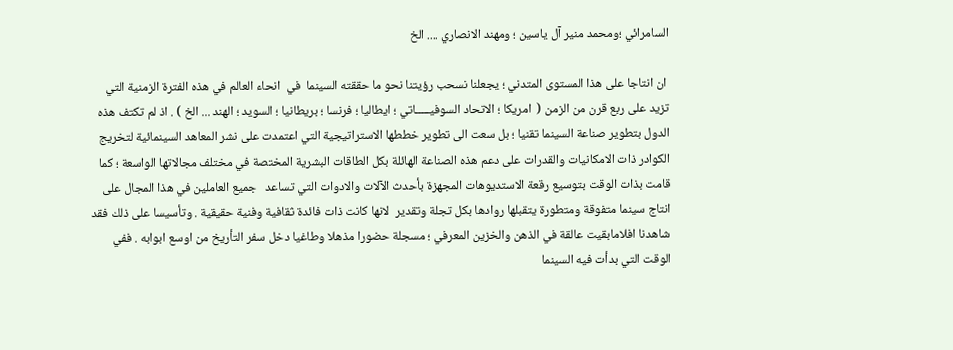السامرائي ؛ومحمد منير آل ياسين ؛ ومهند الانصاري .... الخ

 ان انتاجا على هذا المستوى المتدني ؛ يجعلنا نسحب رؤيتنا نحو ما حققته السينما  في  انحاء العالم في هذه الفترة الزمنية التي تزيد على ربع قرن من الزمن (  امريكا ؛ الاتحاد السوفيـــــاتي ؛ ايطاليا ؛ فرنسا ؛ بريطانيا ؛ السويد ؛ الهند ... الخ ) . اذ لم تكتف هذه الدول بتطوير صناعة السينما تقنيا ؛ بل سعت الى تطوير خططها الاستراتيجية التي اعتمدت على نشر المعاهد السينمائية لتخريج الكوادر ذات الامكانيات والقدرات على دعم هذه الصناعة الهائلة بكل الطاقات البشرية المختصة في مختلف مجالاتها الواسعة ؛ كما قامت بذات الوقت بتوسيع رقعة الاستديوهات المجهزة بأحدث الآلات والادوات التي تساعد   جميع العاملين في هذا المجال على انتاج سينما متفوقة ومتطورة يتقبلها روادها بكل تجلة وتقدير  لانها كانت ذات فائدة ثقافية وفنية حقيقية . وتأسيسا على ذلك فقد  شاهدنا افلامابقيت عالقة في الذهن والخزين المعرفي ؛ مسجلة حضورا مذهلا وطاغيا دخل سفر التأريخ من اوسع ابوابه . ففي الوقت التي بدأت فيه السينما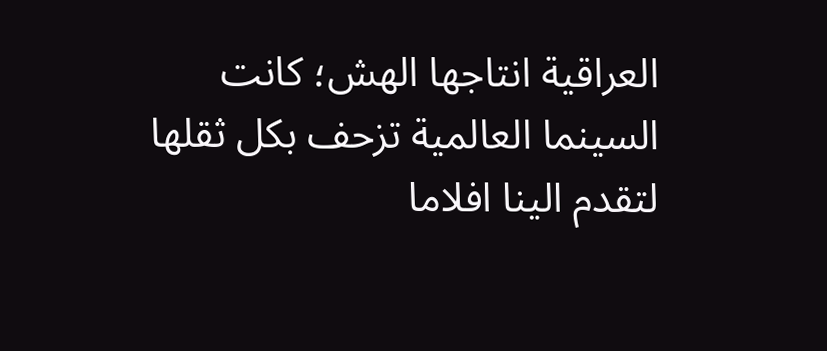العراقية انتاجها الهش؛ كانت السينما العالمية تزحف بكل ثقلها لتقدم الينا افلاما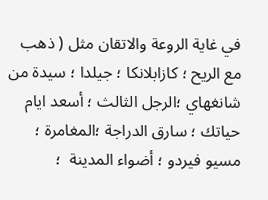في غاية الروعة والاتقان مثل ( ذهب مع الريح ؛ كازابلانكا ؛ جيلدا ؛ سيدة من شانغهاي ؛الرجل الثالث ؛ أسعد ايام حياتك ؛ سارق الدراجة ؛المغامرة ؛ مسيو فيردو ؛ أضواء المدينة  ؛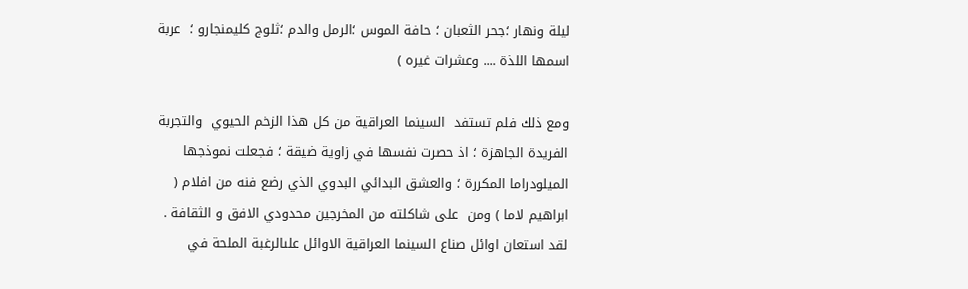ليلة ونهار ؛جحر الثعبان ؛ حافة الموس ؛الرمل والدم ؛ثلوج كليمنجارو ؛  عربة اسمها اللذة .... وعشرات غيره )

ومع ذلك فلم تستفد  السينما العراقية من كل هذا الزخم الحيوي  والتجربة الفريدة الجاهزة ؛ اذ حصرت نفسها في زاوية ضيقة ؛ فجعلت نموذجها الميلودراما المكررة ؛ والعشق البدائي البدوي الذي رضع فنه من افلام ( ابراهيم لاما ) ومن  على شاكلته من المخرجين محدودي الافق و الثقافة . لقد استعان اوائل صناع السينما العراقية الاوائل علىالرغبة الملحة في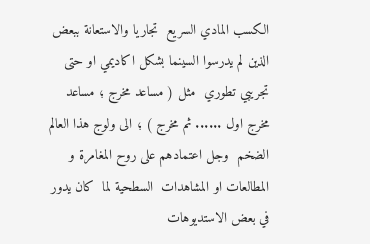الكسب المادي السريع  تجاريا والاستعانة ببعض الذين لم يدرسوا السينما بشكل اكاديمي او حتى تجريبي تطوري  مثل ( مساعد مخرج ؛ مساعد مخرج اول ...... ثم مخرج ) ؛ الى ولوج هذا العالم الضخم  وجل اعتمادهم على روح المغامرة و المطالعات او المشاهدات  السطحية لما  كان يدور في بعض الاستديوهات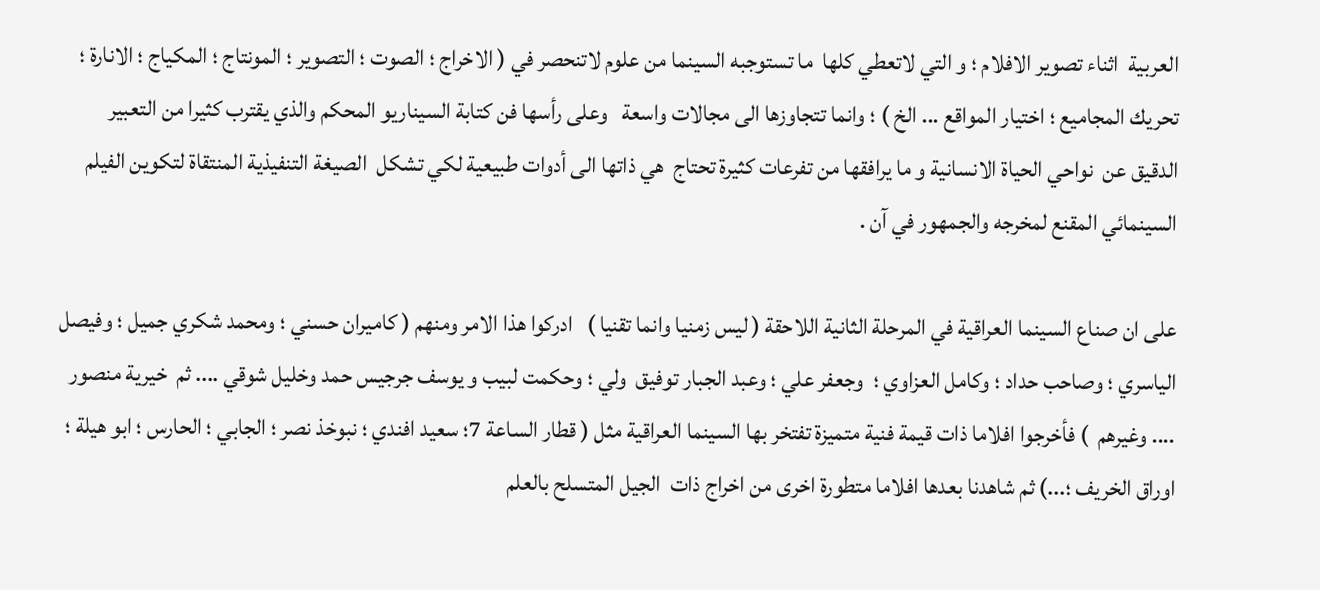العربية  اثناء تصوير الافلام ؛ و التي لاتعطي كلها  ما تستوجبه السينما من علوم لاتنحصر في ( الاخراج ؛ الصوت ؛ التصوير ؛ المونتاج ؛ المكياج ؛ الانارة ؛ تحريك المجاميع ؛ اختيار المواقع ... الخ ) ؛ وانما تتجاوزها الى مجالات واسعة   وعلى رأسها فن كتابة السيناريو المحكم والذي يقترب كثيرا من التعبير الدقيق عن  نواحي الحياة الانسانية و ما يرافقها من تفرعات كثيرة تحتاج  هي ذاتها الى أدوات طبيعية لكي تشكل  الصيغة التنفيذية المنتقاة لتكوين الفيلم السينمائي المقنع لمخرجه والجمهور في آن .

على ان صناع السينما العراقية في المرحلة الثانية اللاحقة ( ليس زمنيا وانما تقنيا )   ادركوا هذا الامر ومنهم ( كاميران حسني ؛ ومحمد شكري جميل ؛ وفيصل الياسري ؛ وصاحب حداد ؛ وكامل العزاوي ؛  وجعفر علي ؛ وعبد الجبار توفيق  ولي ؛ وحكمت لبيب و يوسف جرجيس حمد وخليل شوقي .... ثم  خيرية منصور .... وغيرهم  ) فأخرجوا افلاما ذات قيمة فنية متميزة تفتخر بها السينما العراقية مثل ( قطار الساعة 7؛ سعيد افندي ؛ نبوخذ نصر ؛ الجابي ؛ الحارس ؛ ابو هيلة ؛ اوراق الخريف ؛...) ثم شاهدنا بعدها افلاما متطورة اخرى من اخراج ذات  الجيل المتسلح بالعلم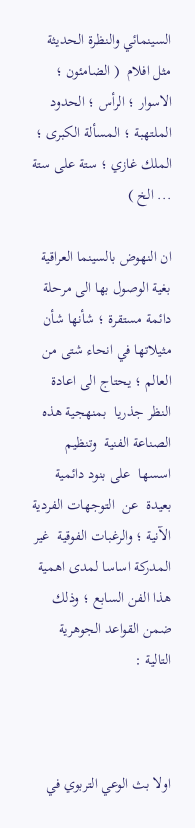السينمائي والنظرة الحديثة مثل افلام  ( الضامئون ؛ الاسوار ؛ الرأس ؛ الحدود الملتهبة ؛ المسألة الكبرى ؛ الملك غازي ؛ ستة على ستة ... الخ )

ان النهوض بالسينما العراقية بغية الوصول بها الى مرحلة دائمة مستقرة ؛ شأنها شأن مثيلاتها في انحاء شتى من العالم ؛ يحتاج الى اعادة النظر جذريا  بمنهجية هذه الصناعة الفنية  وتنظيم اسسها  على بنود دائمية بعيدة  عن  التوجهات الفردية الآنية ؛ والرغبات الفوقية  غير  المدركة اساسا لمدى اهمية هذا الفن السابع ؛ وذلك ضمن القواعد الجوهرية التالية :



اولا بث الوعي التربوي في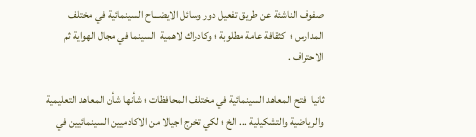صفوف الناشئة عن طريق تفعيل دور وسائل الايضـــاح السينمائية في مختلف المدارس ؛  كثقافة عامة مطلوبة ؛ وكادراك لاهمية  السينما في مجال الهواية ثم الاحتراف .

ثانيا  فتح المعاهد السينمائية في مختلف المحافظات ؛ شأنها شأن المعاهد التعليمية والرياضية والتشكيلية ... الخ ؛ لكي تخرج اجيالا من الاكادميين السينمائيين في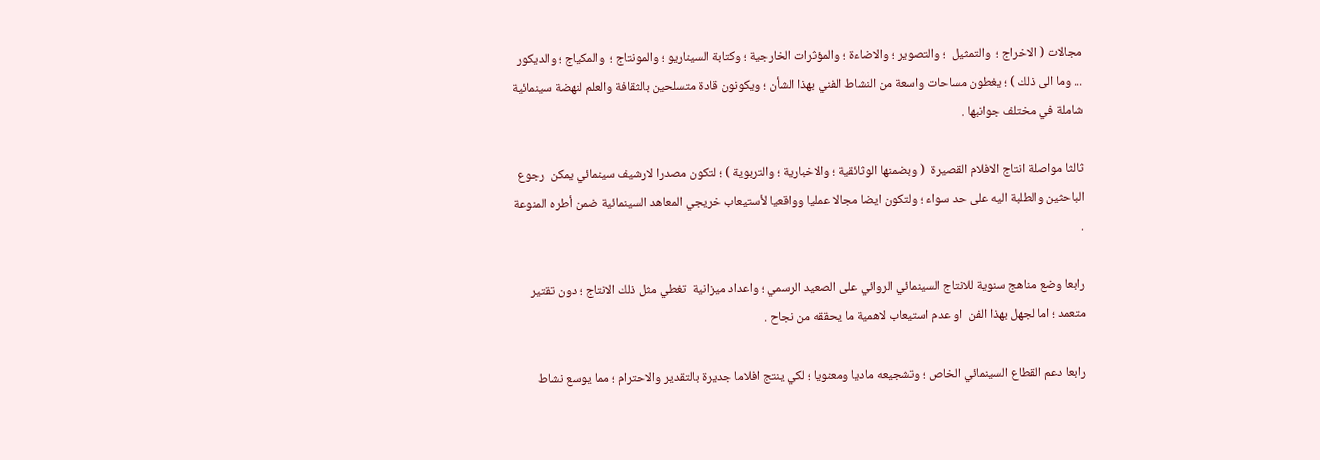مجالات ( الاخراج ؛  والتمثيل  ؛ والتصوير ؛ والاضاءة ؛ والمؤثرات الخارجية ؛ وكتابة السيناريو ؛ والمونتاج ؛  والمكياج ؛ والديكور ... وما الى ذلك ) ؛ يغطون مساحات واسعة من النشاط الفني بهذا الشأن ؛ ويكونون قادة متسلحين بالثقافة والعلم لنهضة سينمائية شاملة في مختلف جوانبها .

ثالثا مواصلة انتاج الافلام القصيرة  ( وبضمنها الوثائقية ؛ والاخبارية ؛ والتربوية ) ؛ لتكون مصدرا لارشيف سينمائي يمكن  رجوع الباحثين والطلبة اليه على حد سواء ؛ ولتكون ايضا مجالا عمليا وواقعيا لأستيعاب خريجي المعاهد السينمائية ضمن أطره المنوعة .

رابعا وضع مناهج سنوية للانتاج السينمائي الروائي على الصعيد الرسمي ؛ واعداد ميزانية  تغطي مثل ذلك الانتاج ؛ دون تقتير متعمد ؛ اما لجهل بهذا الفن  او عدم استيعاب لاهمية ما يحققه من نجاح .

رابعا دعم القطاع السينمائي الخاص ؛ وتشجيعه ماديا ومعنويا ؛ لكي ينتج افلاما جديرة بالتقدير والاحترام ؛ مما يوسع نشاط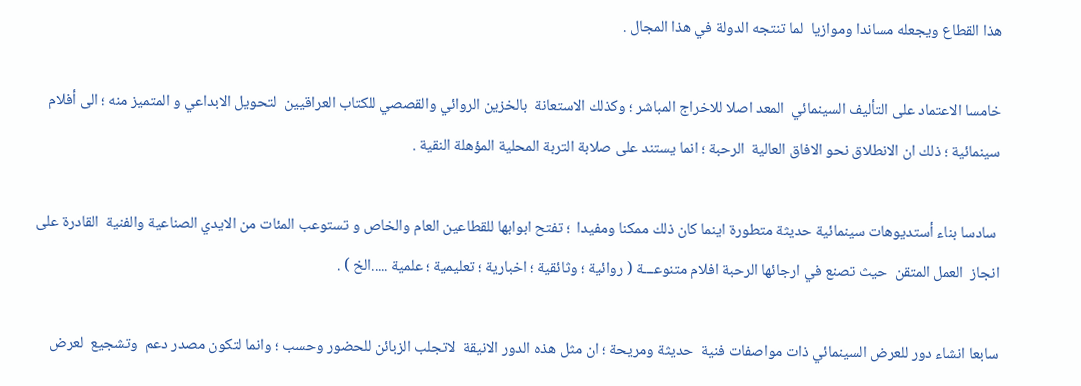هذا القطاع ويجعله مساندا وموازيا  لما تنتجه الدولة في هذا المجال .

خامسا الاعتماد على التأليف السينمائي  المعد اصلا للاخراج المباشر ؛ وكذلك الاستعانة  بالخزين الروائي والقصصي للكتاب العراقيين  لتحويل الابداعي و المتميز منه ؛ الى أفلام سينمائية ؛ ذلك ان الانطلاق نحو الافاق العالية  الرحبة ؛ انما يستند على صلابة التربة المحلية المؤهلة النقية .

 سادسا بناء أستديوهات سينمائية حديثة متطورة اينما كان ذلك ممكنا ومفيدا  ؛ تفتح ابوابها للقطاعين العام والخاص و تستوعب المئات من الايدي الصناعية والفنية  القادرة على انجاز  العمل المتقن  حيث تصنع في ارجائها الرحبة افلام متنوعـــة ( روائية ؛ وثائقية ؛ اخبارية ؛ تعليمية ؛ علمية .....الخ ) .

سابعا انشاء دور للعرض السينمائي ذات مواصفات فنية  حديثة ومريحة ؛ ان مثل هذه الدور الانيقة  لاتجلب الزبائن للحضور وحسب ؛ وانما لتكون مصدر دعم  وتشجيع  لعرض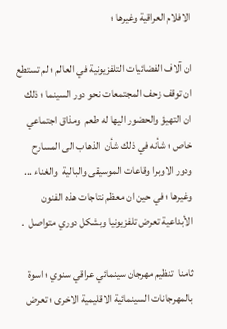الافلام العراقية وغيرها ؛

ان آلاف الفضائيات التلفزيونية في العالم ؛ لم تستطع ان توقف زحف المجتمعات نحو دور السينما ؛ ذلك ان التهيؤ والحضور اليها له طعم  ومذاق اجتماعي خاص ؛ شأنه في ذلك شأن  الذهاب الى المسارح ودور الاوبرا وقاعات الموسيقى والبالية  والغناء ... وغيرها ؛ في حين ان معظم نتاجات هذه الفنون الأبداعية تعرض تلفزيونيا وبشكل دوري متواصل  .

ثامنا  تنظيم مهرجان سينمائي عراقي سنوي ؛ اسوة بالمهرجانات السينمائية الاقليمية الاخرى ؛ تعرض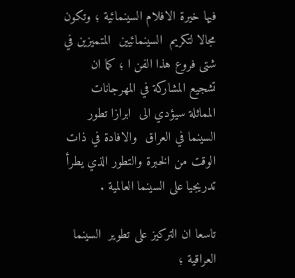فيها خيرة الافلام السينمائية ؛ وتكون مجالا لتكريم  السينمائيين  المتميزين في شتى فروع هذا الفن ا ؛ كما ان تشجيع المشاركة في المهرجانات المماثلة سيؤدي الى  ابرازا تطور السينما في العراق  والافادة في ذات الوقت من الخبرة والتطور الذي يطرأ تدريجيا على السينما العالمية .

تاسعا ان التركيز على تطوير  السينما العراقية ؛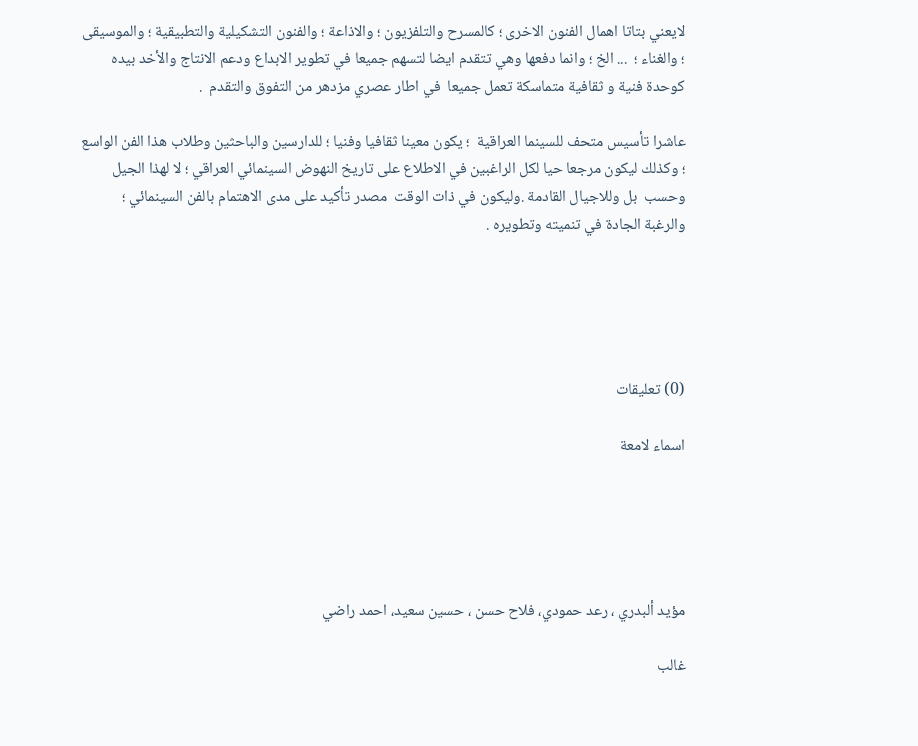لايعني بتاتا اهمال الفنون الاخرى ؛ كالمسرح والتلفزيون ؛ والاذاعة ؛ والفنون التشكيلية والتطبيقية ؛ والموسيقى ؛ والغناء ؛  ... الخ ؛ وانما دفعها وهي تتقدم ايضا لتسهم جميعا في تطوير الابداع ودعم الانتاج والأخد بيده كوحدة فنية و ثقافية متماسكة تعمل جميعا  في اطار عصري مزدهر من التفوق والتقدم  .

عاشرا تأسيس متحف للسينما العراقية  ؛ يكون معينا ثقافيا وفنيا ؛ للدارسين والباحثين وطلاب هذا الفن الواسع ؛ وكذلك ليكون مرجعا حيا لكل الراغبين في الاطلاع على تاريخ النهوض السينمائي العراقي ؛ لا لهذا الجيل وحسب  بل وللاجيال القادمة .وليكون في ذات الوقت  مصدر تأكيد على مدى الاهتمام بالفن السينمائي ؛ والرغبة الجادة في تنميته وتطويره .





(0) تعليقات

اسماء لامعة





مؤيد ألبدري ، رعد حمودي، فلاح حسن ، حسين سعيد، احمد راضي

غالب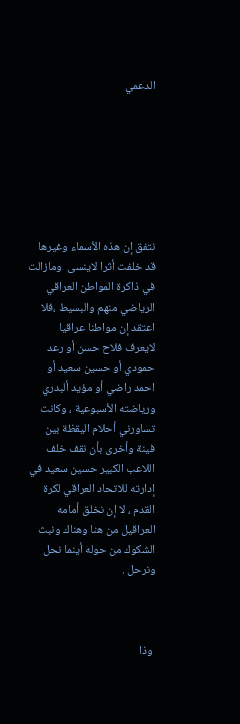الدعمي







نتفق إن هذه الأسماء وغيرها قد خلفت أثرا لاينسى  ومازالت في ذاكرة المواطن العراقي الرياضي منهم والبسيط ،فلا اعتقد إن مواطنا عراقيا لايعرف فلاح حسن أو رعد حمودي أو حسين سعيد أو احمد راضي أو مؤيد ألبدري  ورياضته الأسبوعية ، وكانت تساورني أحلام اليقظة بين فينة وأخرى بأن نقف خلف اللاعب الكبير حسين سعيد في إدارته للاتحاد العراقي لكرة القدم ، لا إن نخلق أمامه العراقيل من هنا وهناك ونبث الشكوك من حوله أينما نحل ونرحل .



 وذا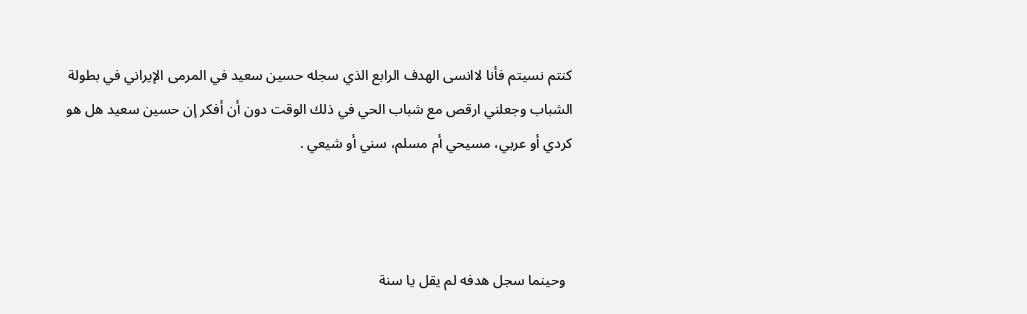كنتم نسيتم فأنا لاانسى الهدف الرابع الذي سجله حسين سعيد في المرمى الإيراني في بطولة الشباب وجعلني ارقص مع شباب الحي في ذلك الوقت دون أن أفكر إن حسين سعيد هل هو كردي أو عربي، مسيحي أم مسلم، سني أو شيعي .



  وحينما سجل هدفه لم يقل يا سنة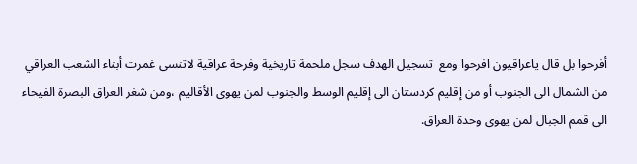أفرحوا بل قال ياعراقيون افرحوا ومع  تسجيل الهدف سجل ملحمة تاريخية وفرحة عراقية لاتنسى غمرت أبناء الشعب العراقي من الشمال الى الجنوب أو من إقليم كردستان الى إقليم الوسط والجنوب لمن يهوى الأقاليم ،ومن شغر العراق البصرة الفيحاء الى قمم الجبال لمن يهوى وحدة العراق.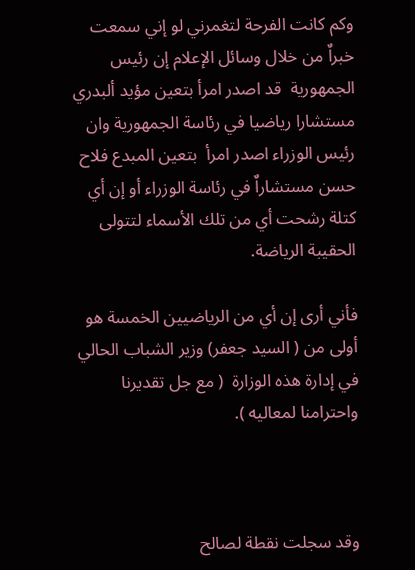وكم كانت الفرحة لتغمرني لو إني سمعت خبراٌ من خلال وسائل الإعلام إن رئيس الجمهورية  قد اصدر امرأ بتعين مؤيد ألبدري مستشارا رياضيا في رئاسة الجمهورية وان رئيس الوزراء اصدر امرأ  بتعين المبدع فلاح حسن مستشاراٌ في رئاسة الوزراء أو إن أي كتلة رشحت أي من تلك الأسماء لتتولى الحقيبة الرياضة.

فأني أرى إن أي من الرياضيين الخمسة هو أولى من ( السيد جعفر) وزير الشباب الحالي في إدارة هذه الوزارة  ( مع جل تقديرنا واحترامنا لمعاليه ).



وقد سجلت نقطة لصالح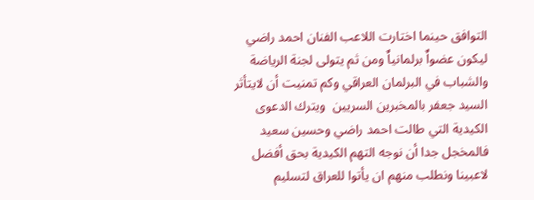التوافق حينما اختارت اللاعب الفنان احمد راضي ليكون عضواٌ برلمانياٌ ومن ثم يتولى لجنة الرياضة والشباب في البرلمان العراقي وكم تمنيت أن لايتأثر السيد جعفر بالمخبرين السريين  ويترك الدعوى الكيدية التي طالت احمد راضي وحسين سعيد فالمخجل جدا أن نوجه التهم الكيدية بحق أفضل لاعبينا ونطلب منهم ان يأتوا للعراق لتسليم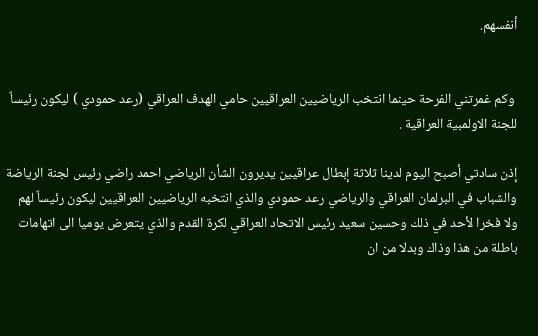أنفسهم.


 وكم غمرتني الفرحة حينما انتخب الرياضيين العراقيين حامي الهدف العراقي (رعد حمودي ) ليكون رئيساٌ للجنة الاولمبية العراقية .

إذن سادتي أصبح اليوم لدينا ثلاثة إبطال عراقيين يديرون الشأن الرياضي احمد راضي رئيس لجنة الرياضة والشباب في البرلمان العراقي والرياضي رعد حمودي والذي انتخبه الرياضيين العراقيين ليكون رئيساٌ لهم ولا فخرا لأحد في ذلك وحسين سعيد رئيس الاتحاد العراقي لكرة القدم والذي يتعرض يوميا الى اتهامات باطلة من هذا وذاك وبدلا من ان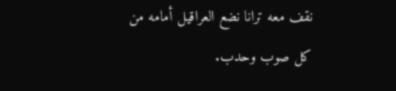نقف معه ترانا نضع العراقيل أمامه من كل صوب وحدب.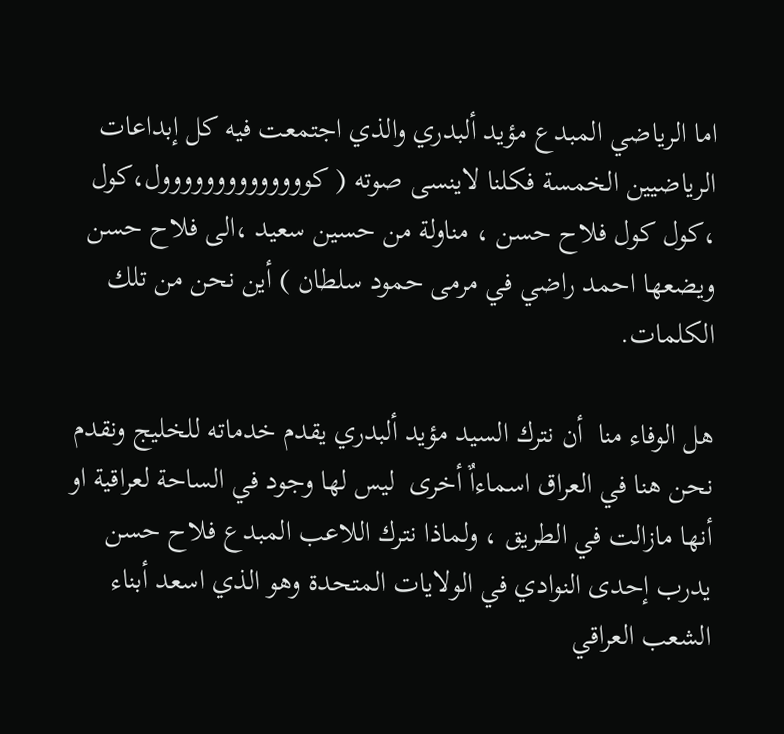اما الرياضي المبدع مؤيد ألبدري والذي اجتمعت فيه كل إبداعات الرياضيين الخمسة فكلنا لاينسى صوته ( كوووووووووووووول،كول ،كول كول فلاح حسن ، مناولة من حسين سعيد ،الى فلاح حسن ويضعها احمد راضي في مرمى حمود سلطان ) أين نحن من تلك الكلمات.

هل الوفاء منا  أن نترك السيد مؤيد ألبدري يقدم خدماته للخليج ونقدم نحن هنا في العراق اسماءاٌ أخرى  ليس لها وجود في الساحة لعراقية او أنها مازالت في الطريق ، ولماذا نترك اللاعب المبدع فلاح حسن يدرب إحدى النوادي في الولايات المتحدة وهو الذي اسعد أبناء الشعب العراقي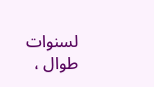لسنوات طوال ،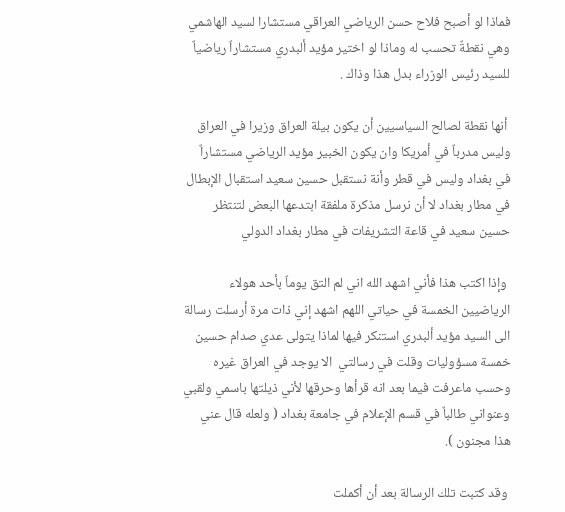فماذا لو أصبح فلاح حسن الرياضي العراقي مستشارا لسيد الهاشمي وهي نقطةٌ تحسب له وماذا لو اختير مؤيد ألبدري مستشاراٌ رياضياٌ للسيد رئيس الوزراء بدل هذا وذاك .

 أنها نقطة لصالح السياسيين أن يكون بيلة العراق وزيرا في العراق وليس مدرباٌ في أمريكا وان يكون الخبير مؤيد الرياضي مستشاراٌ في بغداد وليس في قطر وأنة نستقبل حسين سعيد استقبال الإبطال في مطار بغداد لا أن نرسل مذكرة ملفقة ابتدعها البعض لتنتظر حسين سعيد في قاعة التشريفات في مطار بغداد الدولي

 وإذا اكتب هذا فأني اشهد الله اني لم التق يوماٌ بأحد هولاء الرياضيين الخمسة في حياتي اللهم اشهد إني ذات مرة أرسلت رسالة الى السيد مؤيد ألبدري استنكر فيها لماذا يتولى عدي صدام حسين خمسة مسؤوليات وقلت في رسالتي  الا يوجد في العراق غيره وحسب ماعرفت فيما بعد انه قرأها وحرقها لأني ذيلتها باسمي ولقبي وعنواني طالباٌ في قسم الإعلام في جامعة بغداد ( ولعله قال عني هذا مجنون ).

 وقد كتبت تلك الرسالة بعد أن أكملت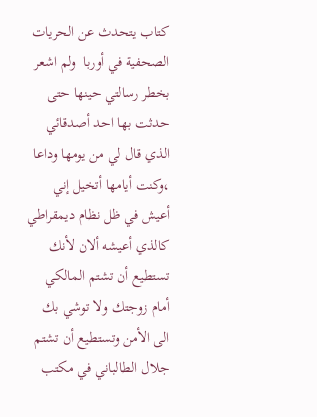كتاب يتحدث عن الحريات الصحفية في أوربا  ولم اشعر بخطر رسالتي حينها حتى حدثت بها احد أصدقائي الذي قال لي من يومها وداعا ،وكنت أيامها أتخيل إني أعيش في ظل نظام ديمقراطي كالذي أعيشه ألان لأنك تستطيع أن تشتم المالكي أمام زوجتك ولا توشي بك الى الأمن وتستطيع أن تشتم  جلال الطالباني في مكتب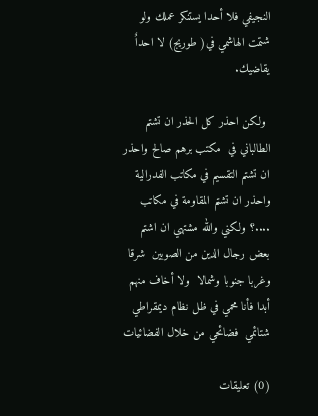النجيفي فلا أحدا يستنكر عملك ولو شتمت الهاشمي في( طوريج) لا احداٌ يقاضيك.

 ولكن احذر كل الحذر ان تشتم الطالباني في  مكتب برهم صالح واحذر ان تشتم التقسيم في مكاتب الفدرالية واحذر ان تشتم المقاومة في مكاتب ....؟ ولكني والله مشتهي ان اشتم بعض رجال الدين من الصوبين  شرقا وغربا جنوبا وشمالا  ولا أخاف منهم أبدا فأنا محمي في ظل نظام ديمقراطي  شتائمي  فضائحي من خلال الفضائيات

(0) تعليقات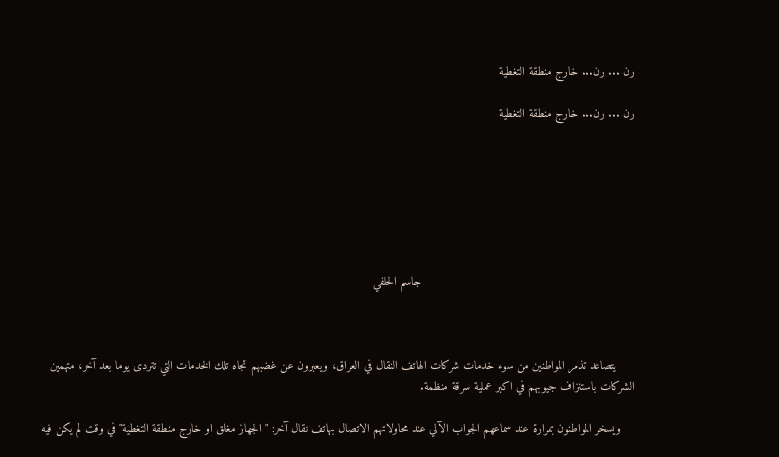رن ... رن... خارج منطقة التغطية

رن ... رن... خارج منطقة التغطية







                                                             جاسم الحلفي



     يتصاعد تذمر المواطنين من سوء خدمات شركات الهاتف النقال في العراق، ويعبرون عن غضبهم تجاه تلك الخدمات التي تتردى يوما بعد آخر، متهمين الشركات باستنزاف جيوبهم في اكبر عملية سرقة منظمة.

    ويسخر المواطنون بمرارة عند سماعهم الجواب الآلي عند محاولاتهم الاتصال بهاتف نقال آخر: " الجهاز مغلق او خارج منطقة التغطية" في وقت لم يكن فيه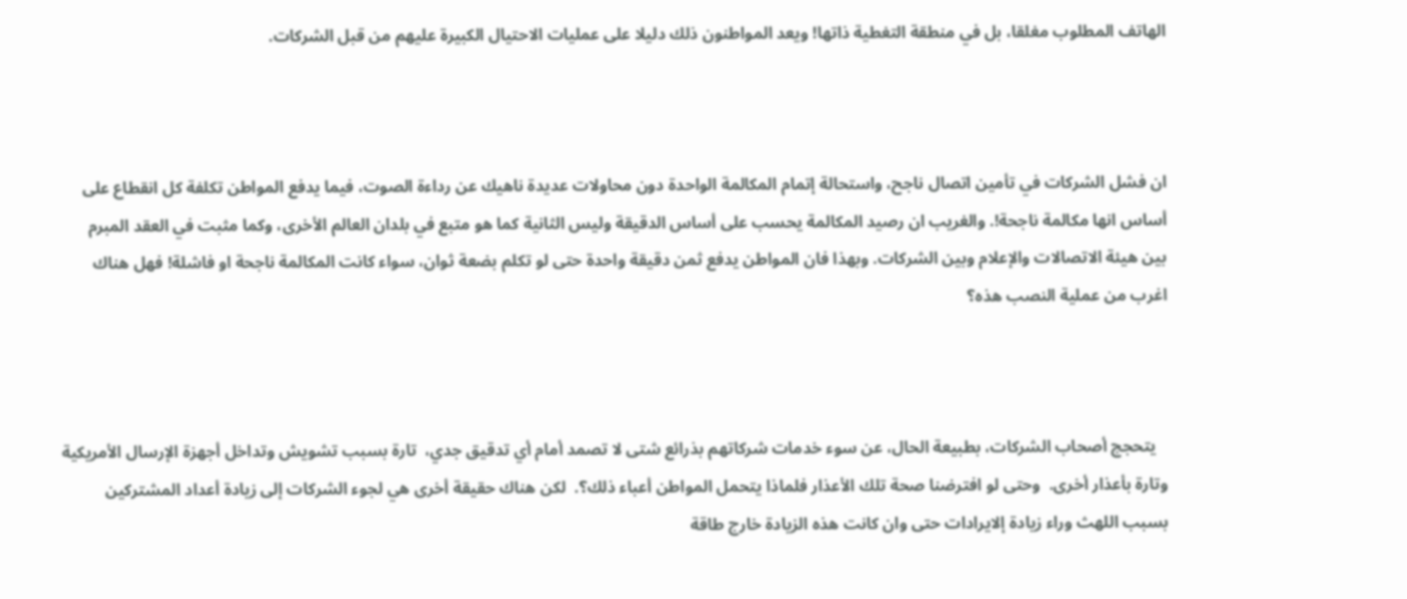الهاتف المطلوب مغلقا، بل في منطقة التغطية ذاتها! ويعد المواطنون ذلك دليلا على عمليات الاحتيال الكبيرة عليهم من قبل الشركات.



ان فشل الشركات في تأمين اتصال ناجح، واستحالة إتمام المكالمة الواحدة دون محاولات عديدة ناهيك عن رداءة الصوت، فيما يدفع المواطن تكلفة كل انقطاع على أساس انها مكالمة ناجحة!. والغريب ان رصيد المكالمة يحسب على أساس الدقيقة وليس الثانية كما هو متبع في بلدان العالم الأخرى، وكما مثبت في العقد المبرم بين هيئة الاتصالات والإعلام وبين الشركات. وبهذا فان المواطن يدفع ثمن دقيقة واحدة حتى لو تكلم بضعة ثوان، سواء كانت المكالمة ناجحة او فاشلة! فهل هناك اغرب من عملية النصب هذه؟



   يتحجج أصحاب الشركات، بطبيعة الحال، عن سوء خدمات شركاتهم بذرائع شتى لا تصمد أمام أي تدقيق جدي،  تارة بسبب تشويش وتداخل أجهزة الإرسال الأمريكية وتارة بأعذار أخرى.  وحتى لو افترضنا صحة تلك الأعذار فلماذا يتحمل المواطن أعباء ذلك؟.  لكن هناك حقيقة أخرى هي لجوء الشركات إلى زيادة أعداد المشتركين بسبب اللهث وراء زيادة إلايرادات حتى وان كانت هذه الزيادة خارج طاقة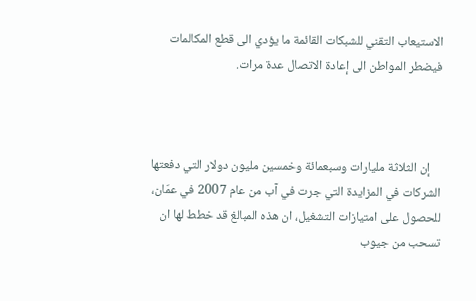الاستيعاب التقني للشبكات القائمة ما يؤدي الى قطع المكالمات فيضطر المواطن الى إعادة الاتصال عدة مرات.



    إن الثلاثة مليارات وسبعمائة وخمسين مليون دولار التي دفعتها الشركات في المزايدة التي جرت في آب من عام 2007 في عمّان، للحصول على امتيازات التشغيل، ان هذه المبالغ قد خطط لها ان تسحب من جيوب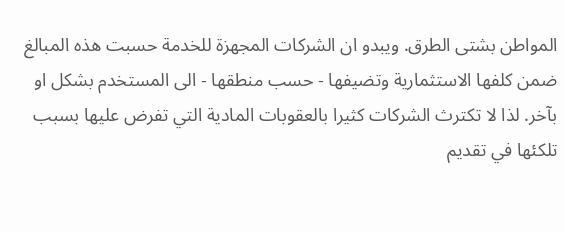المواطن بشتى الطرق. ويبدو ان الشركات المجهزة للخدمة حسبت هذه المبالغ ضمن كلفها الاستثمارية وتضيفها - حسب منطقها - الى المستخدم بشكل او بآخر. لذا لا تكترث الشركات كثيرا بالعقوبات المادية التي تفرض عليها بسبب تلكئها في تقديم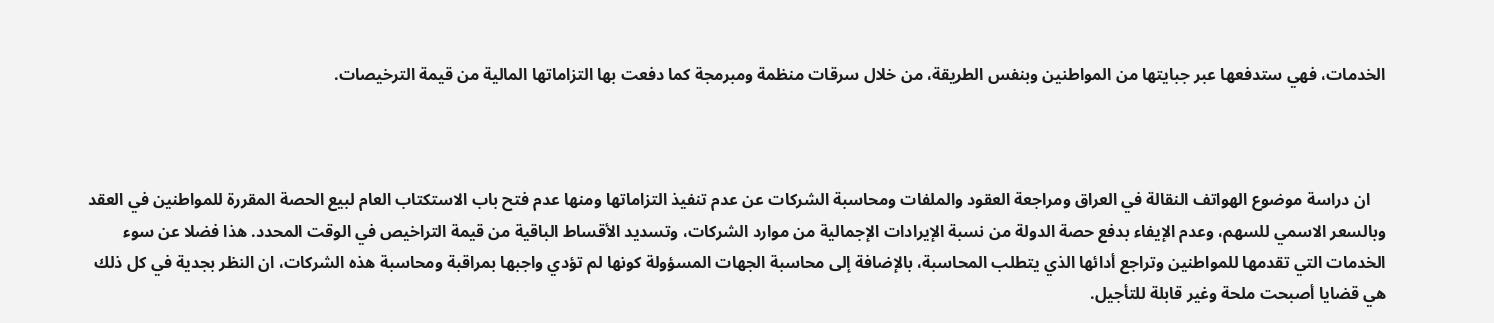الخدمات، فهي ستدفعها عبر جبايتها من المواطنين وبنفس الطريقة، من خلال سرقات منظمة ومبرمجة كما دفعت بها التزاماتها المالية من قيمة الترخيصات.



    ان دراسة موضوع الهواتف النقالة في العراق ومراجعة العقود والملفات ومحاسبة الشركات عن عدم تنفيذ التزاماتها ومنها عدم فتح باب الاستكتاب العام لبيع الحصة المقررة للمواطنين في العقد  وبالسعر الاسمي للسهم، وعدم الإيفاء بدفع حصة الدولة من نسبة الإيرادات الإجمالية من موارد الشركات، وتسديد الأقساط الباقية من قيمة التراخيص في الوقت المحدد. هذا فضلا عن سوء الخدمات التي تقدمها للمواطنين وتراجع أدائها الذي يتطلب المحاسبة، بالإضافة إلى محاسبة الجهات المسؤولة كونها لم تؤدي واجبها بمراقبة ومحاسبة هذه الشركات، ان النظر بجدية في كل ذلك هي قضايا أصبحت ملحة وغير قابلة للتأجيل.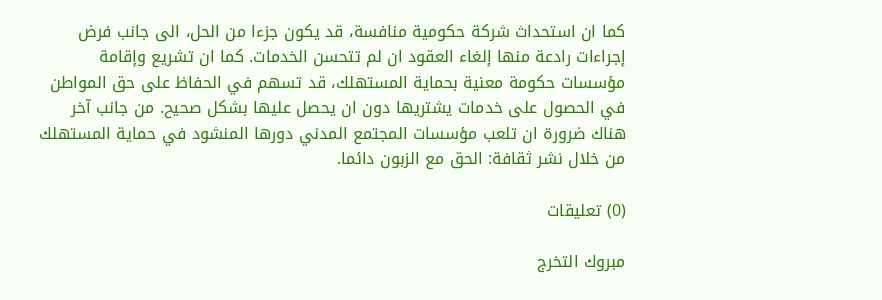كما ان استحداث شركة حكومية منافسة، قد يكون جزءا من الحل، الى جانب فرض إجراءات رادعة منها إلغاء العقود ان لم تتحسن الخدمات. كما ان تشريع وإقامة مؤسسات حكومة معنية بحماية المستهلك، قد تسهم في الحفاظ على حق المواطن في الحصول على خدمات يشتريها دون ان يحصل عليها بشكل صحيح. من جانب آخر هناك ضرورة ان تلعب مؤسسات المجتمع المدني دورها المنشود في حماية المستهلك من خلال نشر ثقافة: الحق مع الزبون دائما.

(0) تعليقات

مبروك التخرج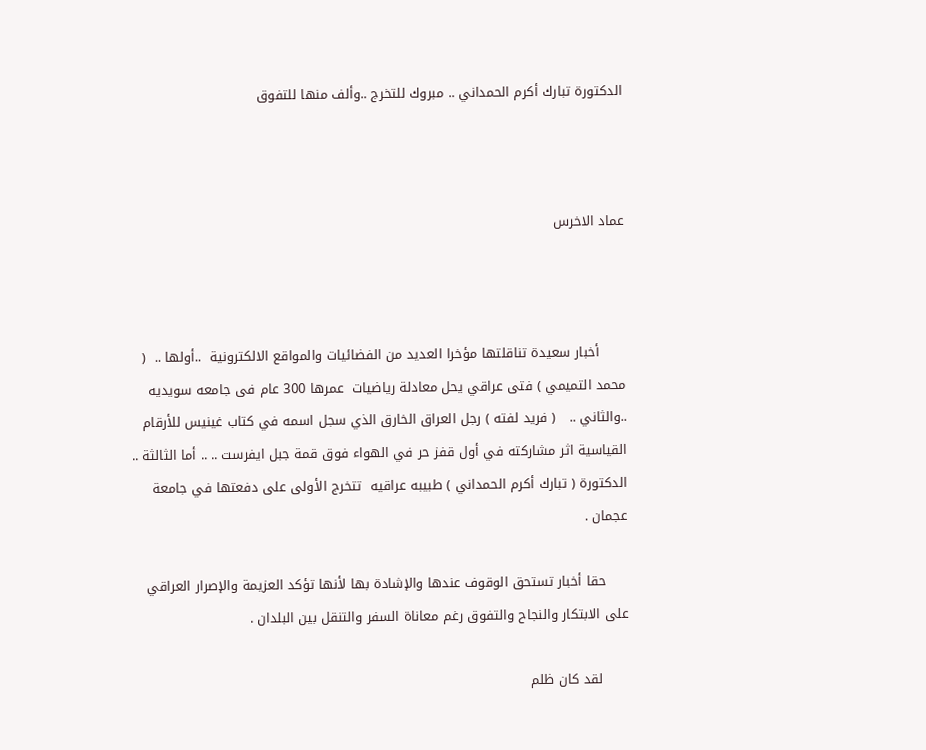الدكتورة تبارك أكرم الحمداني .. مبروك للتخرج ..وألف منها للتفوق



عماد الاخرس



      أخبار سعيدة تناقلتها مؤخرا العديد من الفضائيات والمواقع الالكترونية  ..أولها ..  ( محمد التميمي ) فتى عراقي يحل معادلة رياضيات  عمرها 300 عام فى جامعه سويديه ..والثاني ..   ( فريد لفته ) رجل العراق الخارق الذي سجل اسمه في كتاب غينيس للأرقام القياسية اثر مشاركته في أول قفز حر في الهواء فوق قمة جبل ايفرست .. .. أما الثالثة .. الدكتورة ( تبارك أكرم الحمداني ) طبيبه عراقيه  تتخرج الأولى على دفعتها في جامعة عجمان .

     حقا أخبار تستحق الوقوف عندها والإشادة بها لأنها تؤكد العزيمة والإصرار العراقي على الابتكار والنجاح والتفوق رغم معاناة السفر والتنقل بين البلدان .

      لقد كان ظلم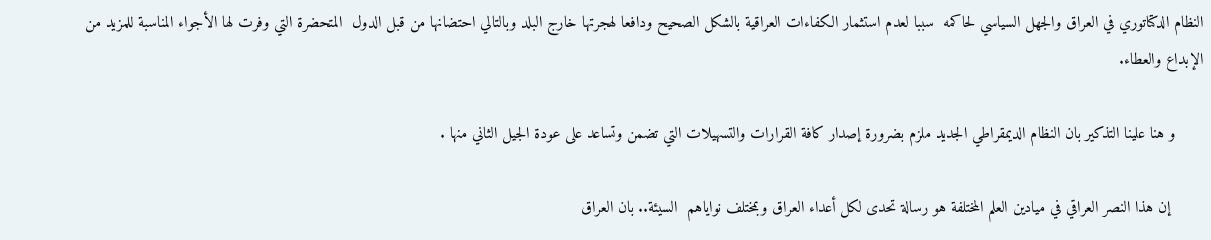النظام الدكتاتوري في العراق والجهل السياسي لحاكمه  سببا لعدم استثمار الكفاءات العراقية بالشكل الصحيح ودافعا لهجرتها خارج البلد وبالتالي احتضانها من قبل الدول  المتحضرة التي وفرت لها الأجواء المناسبة للمزيد من الإبداع والعطاء.

      و هنا علينا التذكير بان النظام الديمقراطي الجديد ملزم بضرورة إصدار كافة القرارات والتسهيلات التي تضمن وتساعد على عودة الجيل الثاني منها .

       إن هذا النصر العراقي في ميادين العلم المختلفة هو رسالة تحدى لكل أعداء العراق وبمختلف نواياهم  السيئة.. بان العراق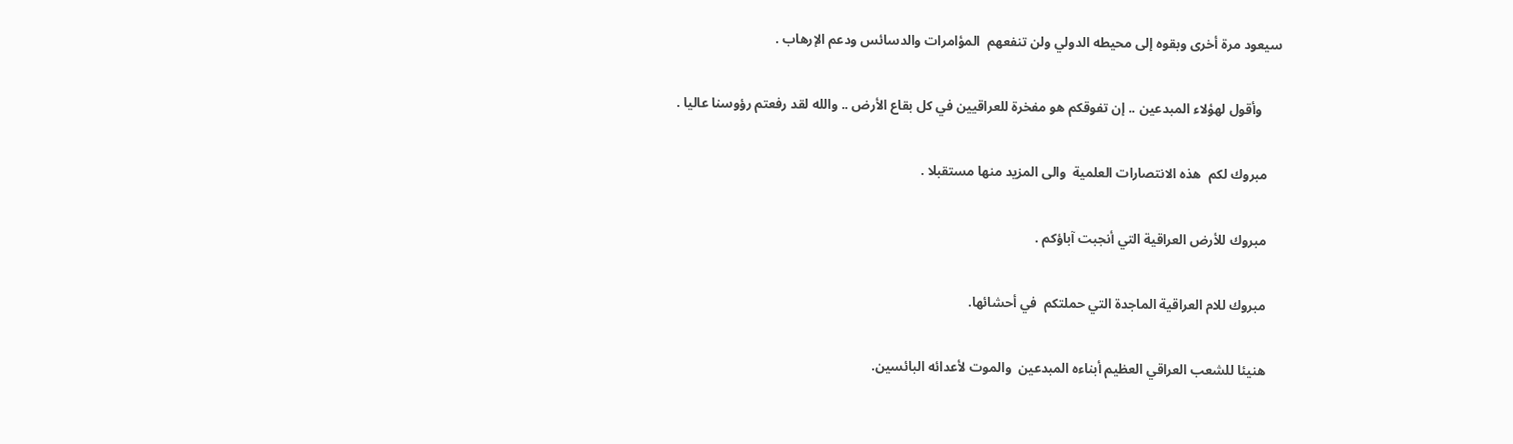سيعود مرة أخرى وبقوه إلى محيطه الدولي ولن تنفعهم  المؤامرات والدسائس ودعم الإرهاب .

      وأقول لهؤلاء المبدعين .. إن تفوقكم هو مفخرة للعراقيين في كل بقاع الأرض .. والله لقد رفعتم رؤوسنا عاليا .

    مبروك لكم  هذه الانتصارات العلمية  والى المزيد منها مستقبلا .

    مبروك للأرض العراقية التي أنجبت آباؤكم .

    مبروك للام العراقية الماجدة التي حملتكم  في أحشائها.

    هنيئا للشعب العراقي العظيم أبناءه المبدعين  والموت لأعدائه البائسين.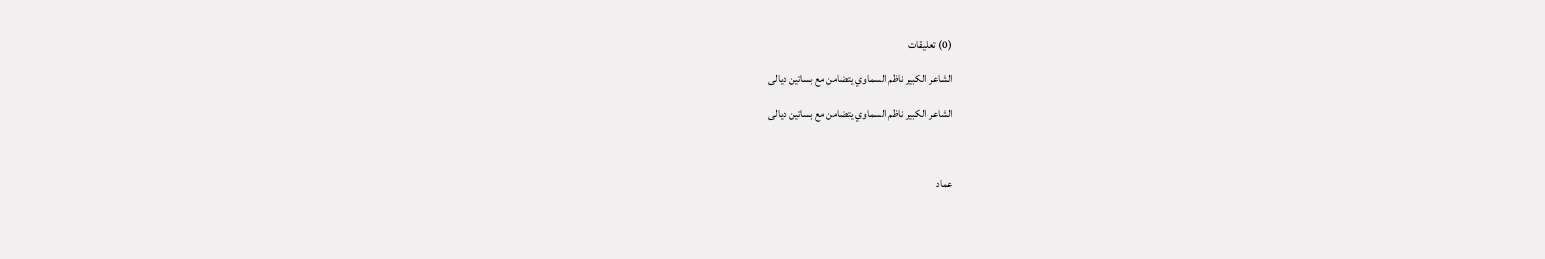(0) تعليقات

الشاعر الكبير ناظم السماوي يتضامن مع بساتين ديالى

الشاعر الكبير ناظم السماوي يتضامن مع بساتين ديالى



عماد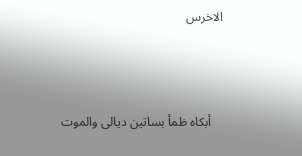الاخرس



    أبكاه ظمأ بساتين ديالى والموت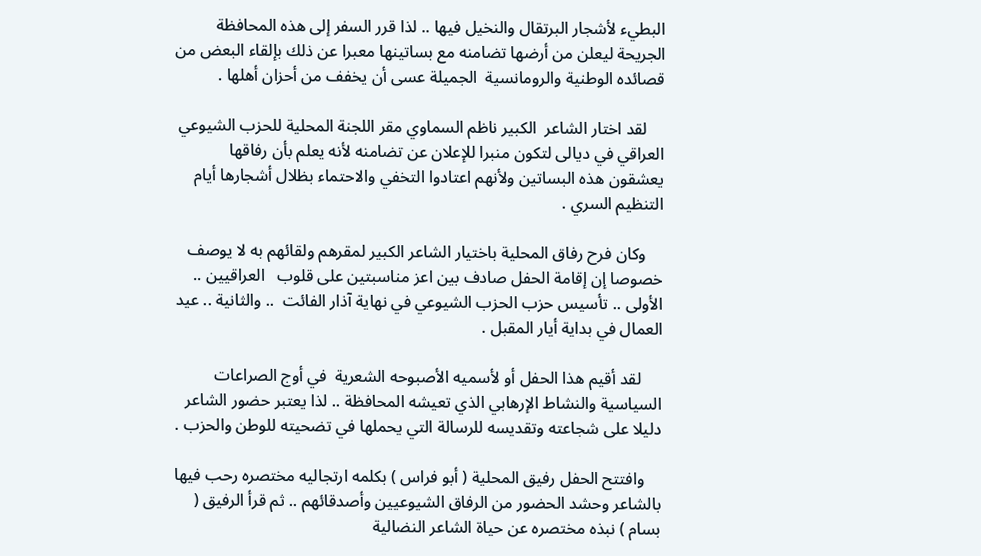البطيء لأشجار البرتقال والنخيل فيها .. لذا قرر السفر إلى هذه المحافظة الجريحة ليعلن من أرضها تضامنه مع بساتينها معبرا عن ذلك بإلقاء البعض من قصائده الوطنية والرومانسية  الجميلة عسى أن يخفف من أحزان أهلها .

    لقد اختار الشاعر  الكبير ناظم السماوي مقر اللجنة المحلية للحزب الشيوعي العراقي في ديالى لتكون منبرا للإعلان عن تضامنه لأنه يعلم بأن رفاقها يعشقون هذه البساتين ولأنهم اعتادوا التخفي والاحتماء بظلال أشجارها أيام التنظيم السري .

    وكان فرح رفاق المحلية باختيار الشاعر الكبير لمقرهم ولقائهم به لا يوصف خصوصا إن إقامة الحفل صادف بين اعز مناسبتين على قلوب   العراقيين .. الأولى .. تأسيس حزب الحزب الشيوعي في نهاية آذار الفائت  .. والثانية .. عيد العمال في بداية أيار المقبل .

     لقد أقيم هذا الحفل أو لأسميه الأصبوحه الشعرية  في أوج الصراعات السياسية والنشاط الإرهابي الذي تعيشه المحافظة .. لذا يعتبر حضور الشاعر دليلا على شجاعته وتقديسه للرسالة التي يحملها في تضحيته للوطن والحزب .

    وافتتح الحفل رفيق المحلية ( أبو فراس ) بكلمه ارتجاليه مختصره رحب فيها بالشاعر وحشد الحضور من الرفاق الشيوعيين وأصدقائهم .. ثم قرأ الرفيق ( بسام ) نبذه مختصره عن حياة الشاعر النضالية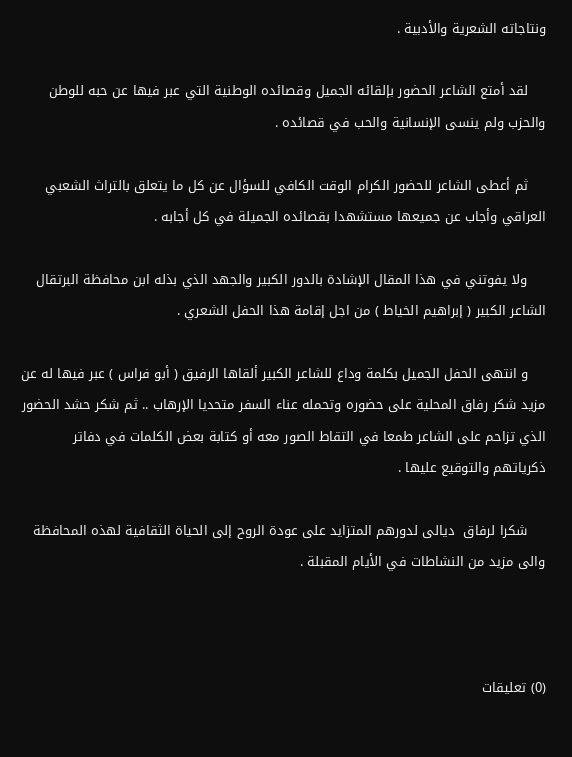ونتاجاته الشعرية والأدبية .

    لقد أمتع الشاعر الحضور بإلقائه الجميل وقصائده الوطنية التي عبر فيها عن حبه للوطن والحزب ولم ينسى الإنسانية والحب في قصائده .

    ثم أعطى الشاعر للحضور الكرام الوقت الكافي للسؤال عن كل ما يتعلق بالتراث الشعبي العراقي وأجاب عن جميعها مستشهدا بقصائده الجميلة في كل أجابه .

    ولا يفوتني في هذا المقال الإشادة بالدور الكبير والجهد الذي بذله ابن محافظة البرتقال الشاعر الكبير ( إبراهيم الخياط ) من اجل إقامة هذا الحفل الشعري .

    و انتهى الحفل الجميل بكلمة وداع للشاعر الكبير ألقاها الرفيق ( أبو فراس ) عبر فيها له عن مزيد شكر رفاق المحلية على حضوره وتحمله عناء السفر متحديا الإرهاب .. ثم شكر حشد الحضور الذي تزاحم على الشاعر طمعا في التقاط الصور معه أو كتابة بعض الكلمات في دفاتر ذكرياتهم والتوقيع عليها .

    شكرا لرفاق  ديالى لدورهم المتزايد على عودة الروح إلى الحياة الثقافية لهذه المحافظة والى مزيد من النشاطات في الأيام المقبلة .



(0) تعليقات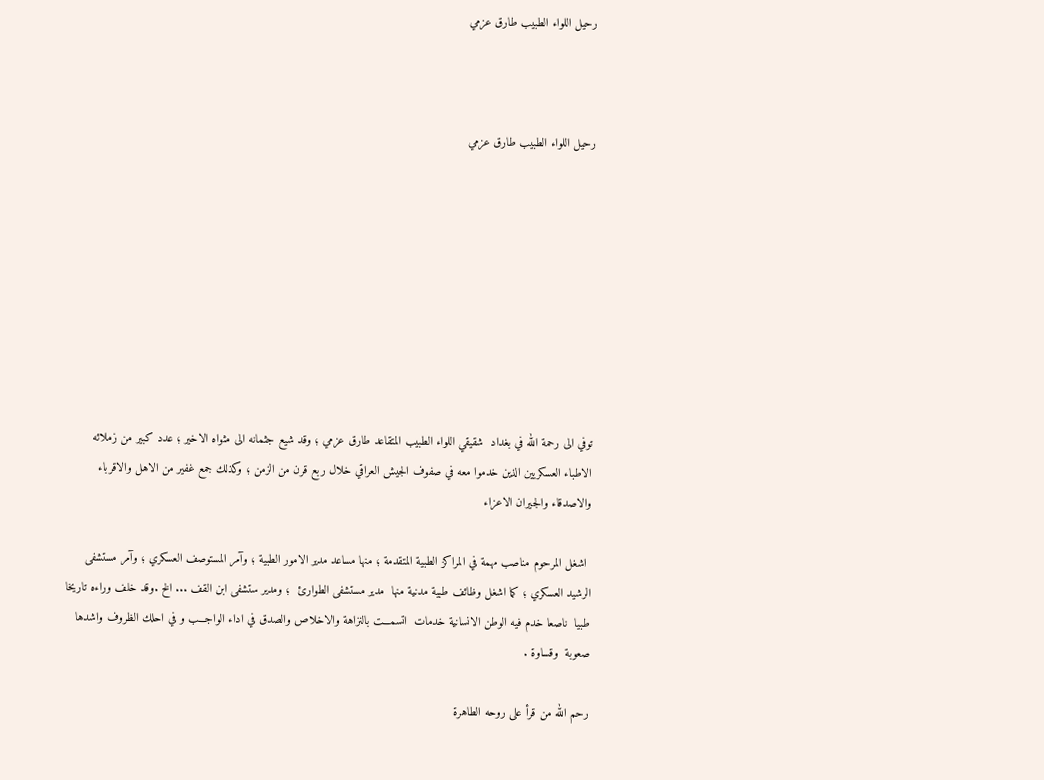رحيل اللواء الطبيب طارق عزمي



رحيل اللواء الطبيب طارق عزمي









توفي الى رحمة الله في بغداد  شقيقي اللواء الطبيب المتقاعد طارق عزمي ؛ وقد شيع جثمانه الى مثواه الاخير ؛ عدد كبير من زملائه الاطباء العسكريين الذين خدموا معه في صفوف الجيش العراقي خلال ربع قرن من الزمن ؛ وكذلك جمع غفير من الاهل والاقرباء والاصدقاء والجيران الاعزاء

 اشغل المرحوم مناصب مهمة في المراكز الطبية المتقدمة ؛ منها مساعد مدير الامور الطبية ؛ وآمر المستوصف العسكري ؛ وآمر مستشفى الرشيد العسكري ؛ كما اشغل وظائف طبية مدنية منها  مدير مستشفى الطوارئ  ؛ ومدير ستشفى ابن القف ... الخ .وقد خلف وراءه تاريخا طبيا  ناصعا خدم فيه الوطن الانسانية خدمات  اتسمـــت بالنزاهة والاخلاص والصدق في اداء الواجـــب و في احلك الظروف واشدها صعوبة  وقساوة .

رحم الله من قرأ على روحه الطاهرة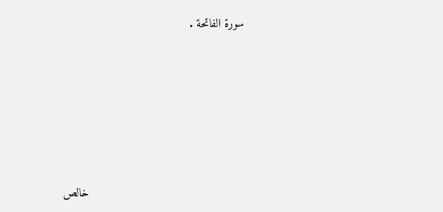سورة الفاتحة .







                                             خالص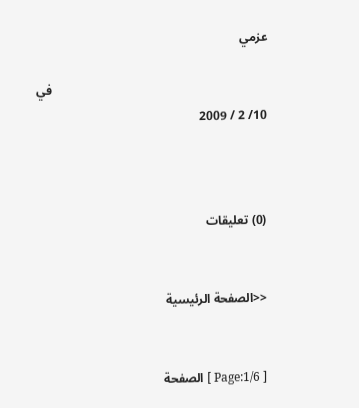عزمي

                                                                     في 10/ 2 / 2009



(0) تعليقات


<<الصفحة الرئيسية


[ Page:1/6 ] الصفحة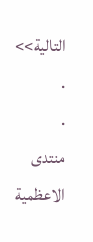التالية>>
.
.
منتدى الاعظمية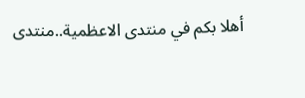أهلا بكم في منتدى الاعظمية..منتدى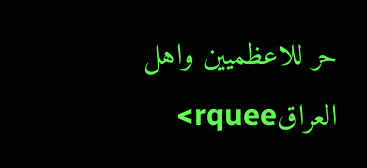حر للاعظميين واهل العراقrquee>